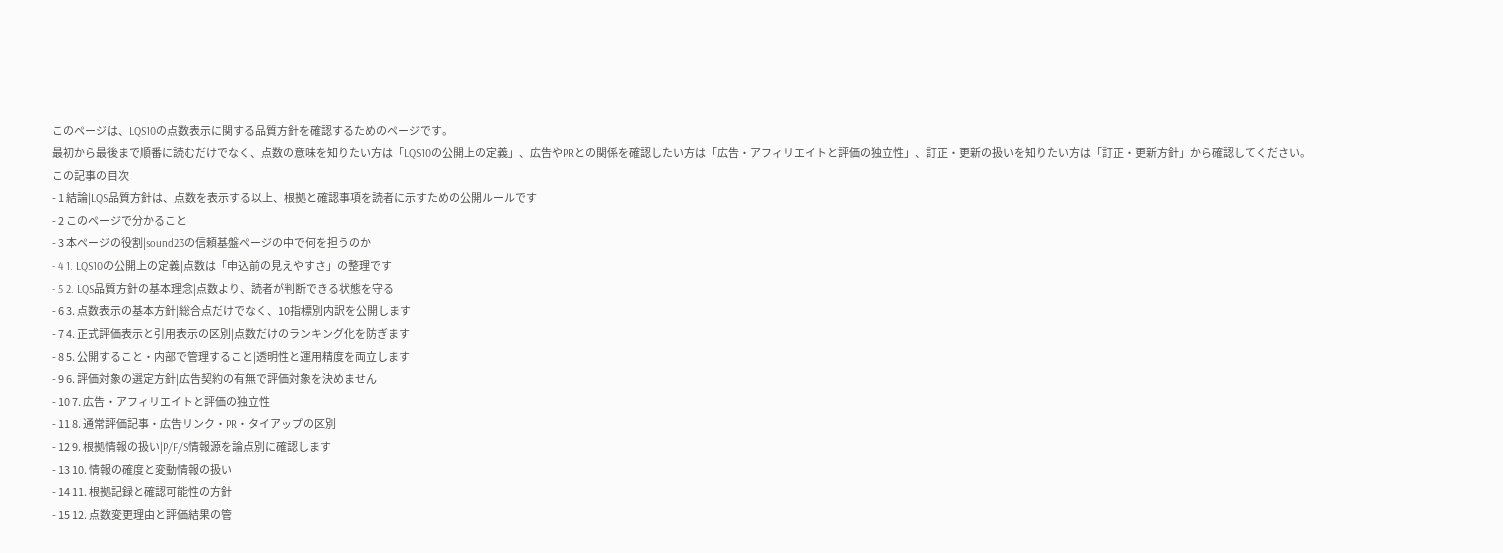このページは、LQS10の点数表示に関する品質方針を確認するためのページです。
最初から最後まで順番に読むだけでなく、点数の意味を知りたい方は「LQS10の公開上の定義」、広告やPRとの関係を確認したい方は「広告・アフィリエイトと評価の独立性」、訂正・更新の扱いを知りたい方は「訂正・更新方針」から確認してください。
この記事の目次
- 1 結論|LQS品質方針は、点数を表示する以上、根拠と確認事項を読者に示すための公開ルールです
- 2 このページで分かること
- 3 本ページの役割|sound23の信頼基盤ページの中で何を担うのか
- 4 1. LQS10の公開上の定義|点数は「申込前の見えやすさ」の整理です
- 5 2. LQS品質方針の基本理念|点数より、読者が判断できる状態を守る
- 6 3. 点数表示の基本方針|総合点だけでなく、10指標別内訳を公開します
- 7 4. 正式評価表示と引用表示の区別|点数だけのランキング化を防ぎます
- 8 5. 公開すること・内部で管理すること|透明性と運用精度を両立します
- 9 6. 評価対象の選定方針|広告契約の有無で評価対象を決めません
- 10 7. 広告・アフィリエイトと評価の独立性
- 11 8. 通常評価記事・広告リンク・PR・タイアップの区別
- 12 9. 根拠情報の扱い|P/F/S情報源を論点別に確認します
- 13 10. 情報の確度と変動情報の扱い
- 14 11. 根拠記録と確認可能性の方針
- 15 12. 点数変更理由と評価結果の管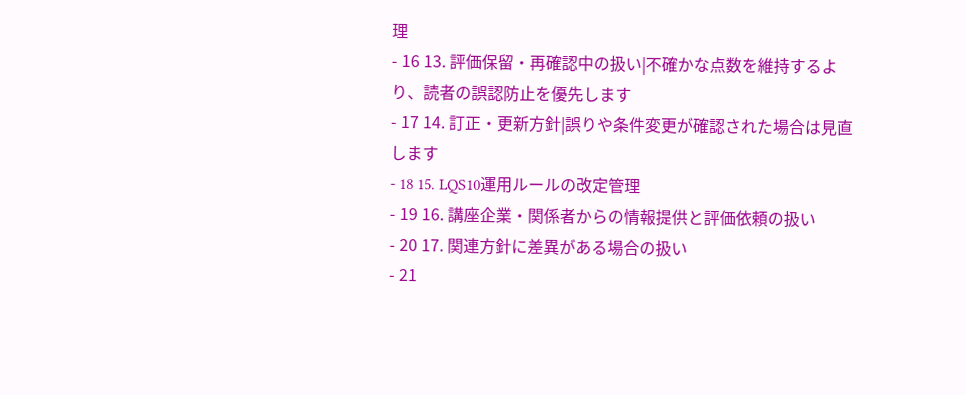理
- 16 13. 評価保留・再確認中の扱い|不確かな点数を維持するより、読者の誤認防止を優先します
- 17 14. 訂正・更新方針|誤りや条件変更が確認された場合は見直します
- 18 15. LQS10運用ルールの改定管理
- 19 16. 講座企業・関係者からの情報提供と評価依頼の扱い
- 20 17. 関連方針に差異がある場合の扱い
- 21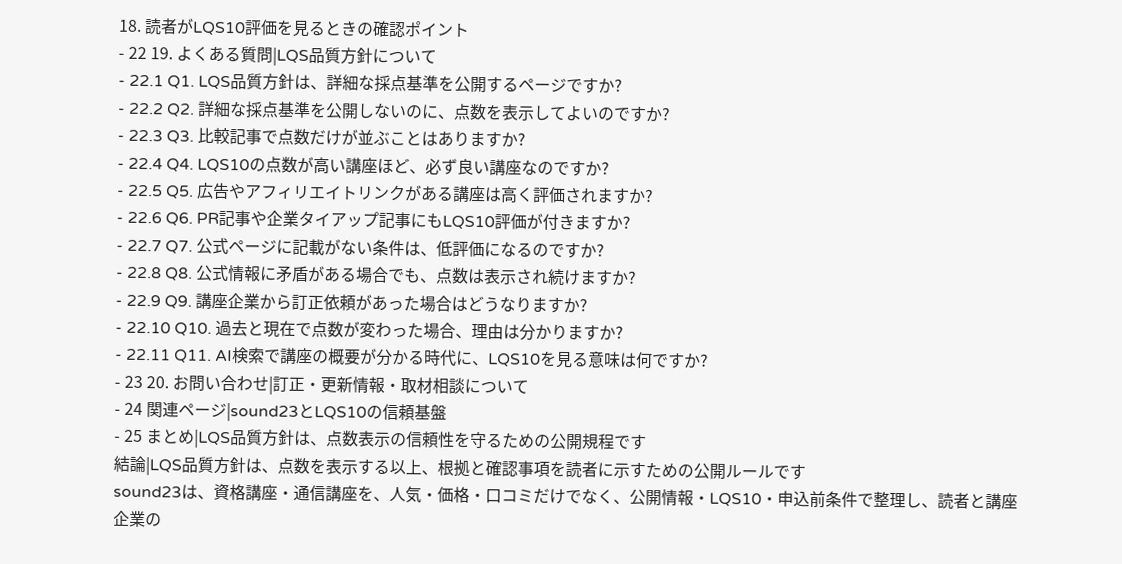18. 読者がLQS10評価を見るときの確認ポイント
- 22 19. よくある質問|LQS品質方針について
- 22.1 Q1. LQS品質方針は、詳細な採点基準を公開するページですか?
- 22.2 Q2. 詳細な採点基準を公開しないのに、点数を表示してよいのですか?
- 22.3 Q3. 比較記事で点数だけが並ぶことはありますか?
- 22.4 Q4. LQS10の点数が高い講座ほど、必ず良い講座なのですか?
- 22.5 Q5. 広告やアフィリエイトリンクがある講座は高く評価されますか?
- 22.6 Q6. PR記事や企業タイアップ記事にもLQS10評価が付きますか?
- 22.7 Q7. 公式ページに記載がない条件は、低評価になるのですか?
- 22.8 Q8. 公式情報に矛盾がある場合でも、点数は表示され続けますか?
- 22.9 Q9. 講座企業から訂正依頼があった場合はどうなりますか?
- 22.10 Q10. 過去と現在で点数が変わった場合、理由は分かりますか?
- 22.11 Q11. AI検索で講座の概要が分かる時代に、LQS10を見る意味は何ですか?
- 23 20. お問い合わせ|訂正・更新情報・取材相談について
- 24 関連ページ|sound23とLQS10の信頼基盤
- 25 まとめ|LQS品質方針は、点数表示の信頼性を守るための公開規程です
結論|LQS品質方針は、点数を表示する以上、根拠と確認事項を読者に示すための公開ルールです
sound23は、資格講座・通信講座を、人気・価格・口コミだけでなく、公開情報・LQS10・申込前条件で整理し、読者と講座企業の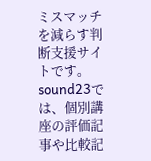ミスマッチを減らす判断支援サイトです。
sound23では、個別講座の評価記事や比較記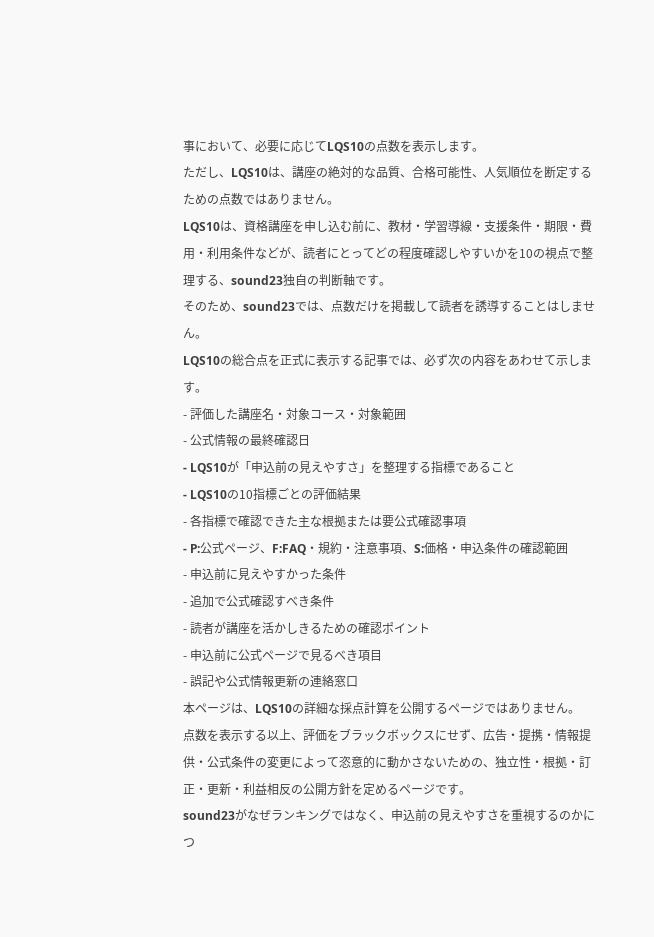事において、必要に応じてLQS10の点数を表示します。
ただし、LQS10は、講座の絶対的な品質、合格可能性、人気順位を断定するための点数ではありません。
LQS10は、資格講座を申し込む前に、教材・学習導線・支援条件・期限・費用・利用条件などが、読者にとってどの程度確認しやすいかを10の視点で整理する、sound23独自の判断軸です。
そのため、sound23では、点数だけを掲載して読者を誘導することはしません。
LQS10の総合点を正式に表示する記事では、必ず次の内容をあわせて示します。
- 評価した講座名・対象コース・対象範囲
- 公式情報の最終確認日
- LQS10が「申込前の見えやすさ」を整理する指標であること
- LQS10の10指標ごとの評価結果
- 各指標で確認できた主な根拠または要公式確認事項
- P:公式ページ、F:FAQ・規約・注意事項、S:価格・申込条件の確認範囲
- 申込前に見えやすかった条件
- 追加で公式確認すべき条件
- 読者が講座を活かしきるための確認ポイント
- 申込前に公式ページで見るべき項目
- 誤記や公式情報更新の連絡窓口
本ページは、LQS10の詳細な採点計算を公開するページではありません。
点数を表示する以上、評価をブラックボックスにせず、広告・提携・情報提供・公式条件の変更によって恣意的に動かさないための、独立性・根拠・訂正・更新・利益相反の公開方針を定めるページです。
sound23がなぜランキングではなく、申込前の見えやすさを重視するのかにつ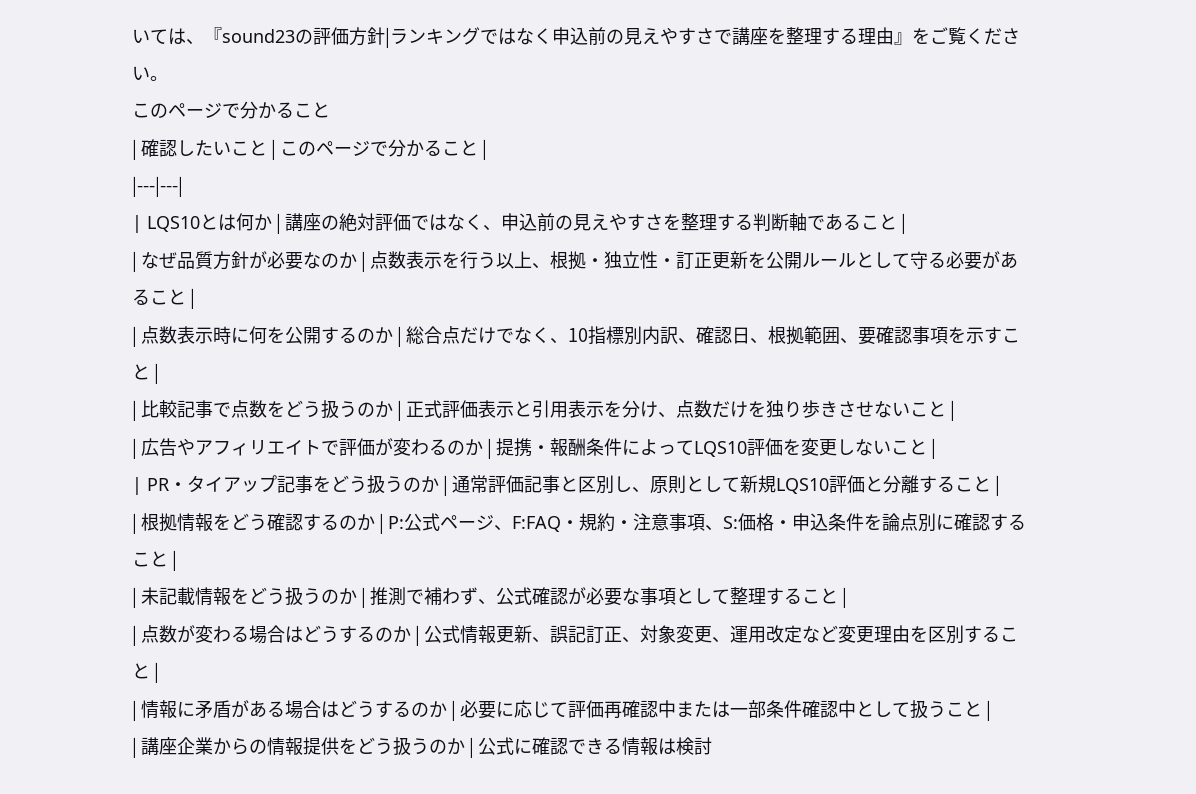いては、『sound23の評価方針|ランキングではなく申込前の見えやすさで講座を整理する理由』をご覧ください。
このページで分かること
| 確認したいこと | このページで分かること |
|---|---|
| LQS10とは何か | 講座の絶対評価ではなく、申込前の見えやすさを整理する判断軸であること |
| なぜ品質方針が必要なのか | 点数表示を行う以上、根拠・独立性・訂正更新を公開ルールとして守る必要があること |
| 点数表示時に何を公開するのか | 総合点だけでなく、10指標別内訳、確認日、根拠範囲、要確認事項を示すこと |
| 比較記事で点数をどう扱うのか | 正式評価表示と引用表示を分け、点数だけを独り歩きさせないこと |
| 広告やアフィリエイトで評価が変わるのか | 提携・報酬条件によってLQS10評価を変更しないこと |
| PR・タイアップ記事をどう扱うのか | 通常評価記事と区別し、原則として新規LQS10評価と分離すること |
| 根拠情報をどう確認するのか | P:公式ページ、F:FAQ・規約・注意事項、S:価格・申込条件を論点別に確認すること |
| 未記載情報をどう扱うのか | 推測で補わず、公式確認が必要な事項として整理すること |
| 点数が変わる場合はどうするのか | 公式情報更新、誤記訂正、対象変更、運用改定など変更理由を区別すること |
| 情報に矛盾がある場合はどうするのか | 必要に応じて評価再確認中または一部条件確認中として扱うこと |
| 講座企業からの情報提供をどう扱うのか | 公式に確認できる情報は検討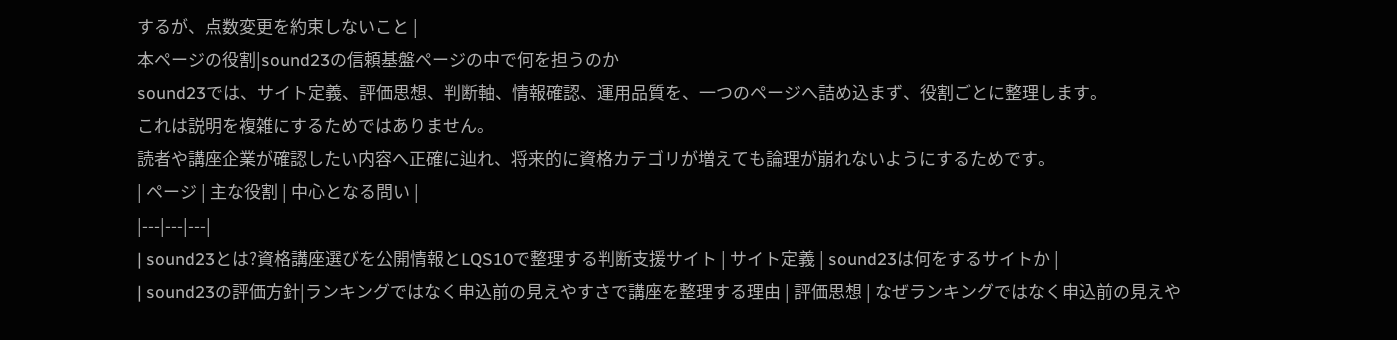するが、点数変更を約束しないこと |
本ページの役割|sound23の信頼基盤ページの中で何を担うのか
sound23では、サイト定義、評価思想、判断軸、情報確認、運用品質を、一つのページへ詰め込まず、役割ごとに整理します。
これは説明を複雑にするためではありません。
読者や講座企業が確認したい内容へ正確に辿れ、将来的に資格カテゴリが増えても論理が崩れないようにするためです。
| ページ | 主な役割 | 中心となる問い |
|---|---|---|
| sound23とは?資格講座選びを公開情報とLQS10で整理する判断支援サイト | サイト定義 | sound23は何をするサイトか |
| sound23の評価方針|ランキングではなく申込前の見えやすさで講座を整理する理由 | 評価思想 | なぜランキングではなく申込前の見えや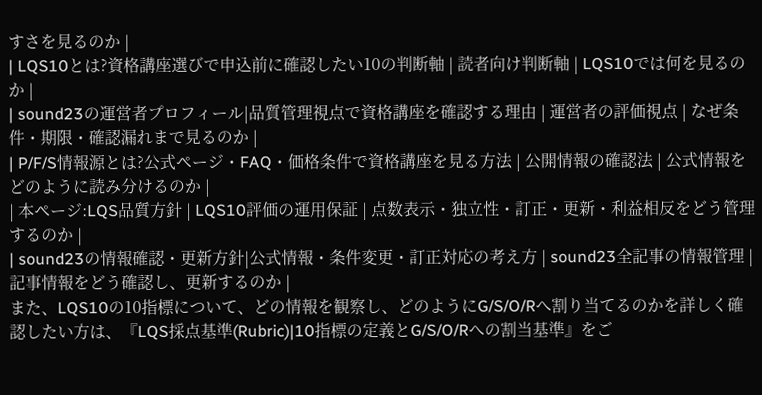すさを見るのか |
| LQS10とは?資格講座選びで申込前に確認したい10の判断軸 | 読者向け判断軸 | LQS10では何を見るのか |
| sound23の運営者プロフィール|品質管理視点で資格講座を確認する理由 | 運営者の評価視点 | なぜ条件・期限・確認漏れまで見るのか |
| P/F/S情報源とは?公式ページ・FAQ・価格条件で資格講座を見る方法 | 公開情報の確認法 | 公式情報をどのように読み分けるのか |
| 本ページ:LQS品質方針 | LQS10評価の運用保証 | 点数表示・独立性・訂正・更新・利益相反をどう管理するのか |
| sound23の情報確認・更新方針|公式情報・条件変更・訂正対応の考え方 | sound23全記事の情報管理 | 記事情報をどう確認し、更新するのか |
また、LQS10の10指標について、どの情報を観察し、どのようにG/S/O/Rへ割り当てるのかを詳しく確認したい方は、『LQS採点基準(Rubric)|10指標の定義とG/S/O/Rへの割当基準』をご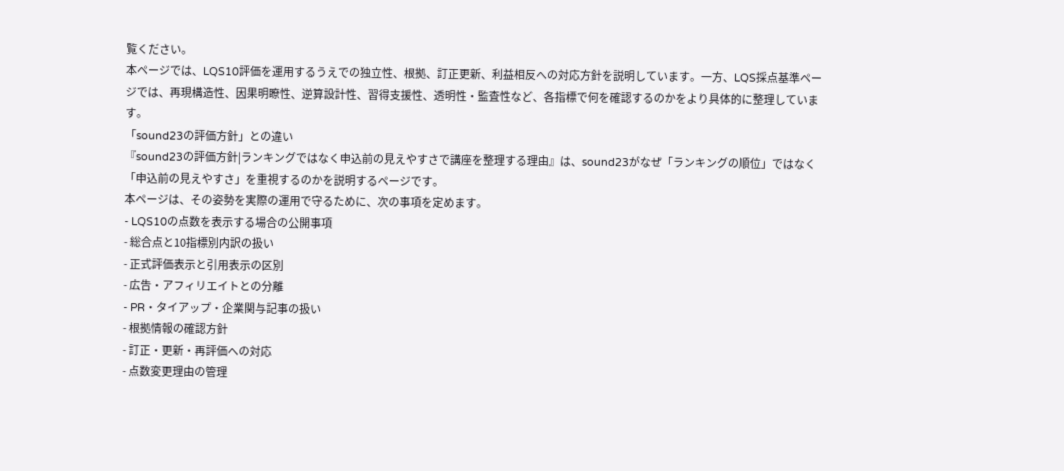覧ください。
本ページでは、LQS10評価を運用するうえでの独立性、根拠、訂正更新、利益相反への対応方針を説明しています。一方、LQS採点基準ページでは、再現構造性、因果明瞭性、逆算設計性、習得支援性、透明性・監査性など、各指標で何を確認するのかをより具体的に整理しています。
「sound23の評価方針」との違い
『sound23の評価方針|ランキングではなく申込前の見えやすさで講座を整理する理由』は、sound23がなぜ「ランキングの順位」ではなく「申込前の見えやすさ」を重視するのかを説明するページです。
本ページは、その姿勢を実際の運用で守るために、次の事項を定めます。
- LQS10の点数を表示する場合の公開事項
- 総合点と10指標別内訳の扱い
- 正式評価表示と引用表示の区別
- 広告・アフィリエイトとの分離
- PR・タイアップ・企業関与記事の扱い
- 根拠情報の確認方針
- 訂正・更新・再評価への対応
- 点数変更理由の管理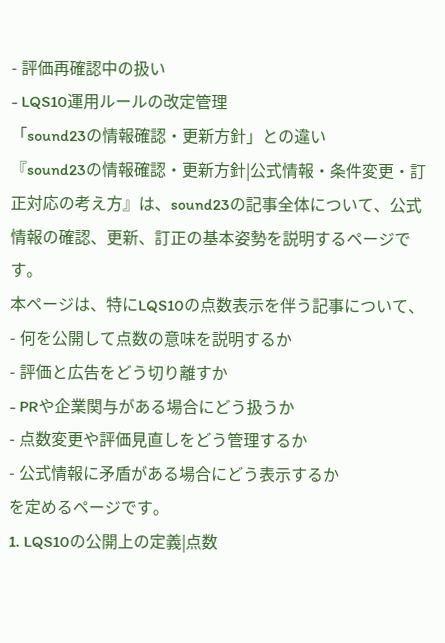- 評価再確認中の扱い
- LQS10運用ルールの改定管理
「sound23の情報確認・更新方針」との違い
『sound23の情報確認・更新方針|公式情報・条件変更・訂正対応の考え方』は、sound23の記事全体について、公式情報の確認、更新、訂正の基本姿勢を説明するページです。
本ページは、特にLQS10の点数表示を伴う記事について、
- 何を公開して点数の意味を説明するか
- 評価と広告をどう切り離すか
- PRや企業関与がある場合にどう扱うか
- 点数変更や評価見直しをどう管理するか
- 公式情報に矛盾がある場合にどう表示するか
を定めるページです。
1. LQS10の公開上の定義|点数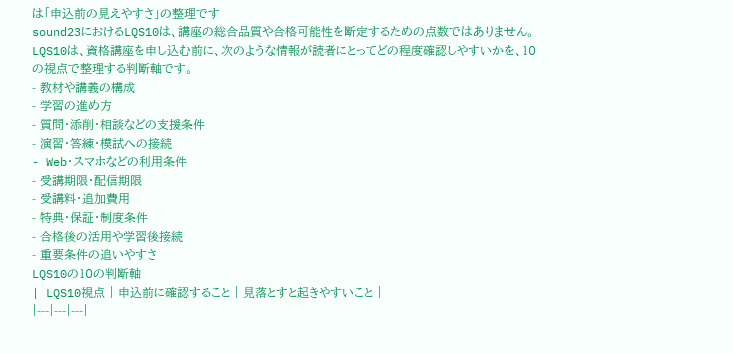は「申込前の見えやすさ」の整理です
sound23におけるLQS10は、講座の総合品質や合格可能性を断定するための点数ではありません。
LQS10は、資格講座を申し込む前に、次のような情報が読者にとってどの程度確認しやすいかを、10の視点で整理する判断軸です。
- 教材や講義の構成
- 学習の進め方
- 質問・添削・相談などの支援条件
- 演習・答練・模試への接続
- Web・スマホなどの利用条件
- 受講期限・配信期限
- 受講料・追加費用
- 特典・保証・制度条件
- 合格後の活用や学習後接続
- 重要条件の追いやすさ
LQS10の10の判断軸
| LQS10視点 | 申込前に確認すること | 見落とすと起きやすいこと |
|---|---|---|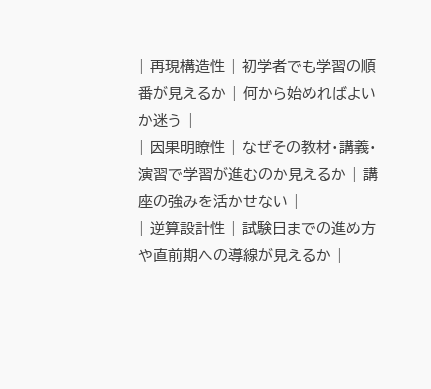| 再現構造性 | 初学者でも学習の順番が見えるか | 何から始めればよいか迷う |
| 因果明瞭性 | なぜその教材・講義・演習で学習が進むのか見えるか | 講座の強みを活かせない |
| 逆算設計性 | 試験日までの進め方や直前期への導線が見えるか |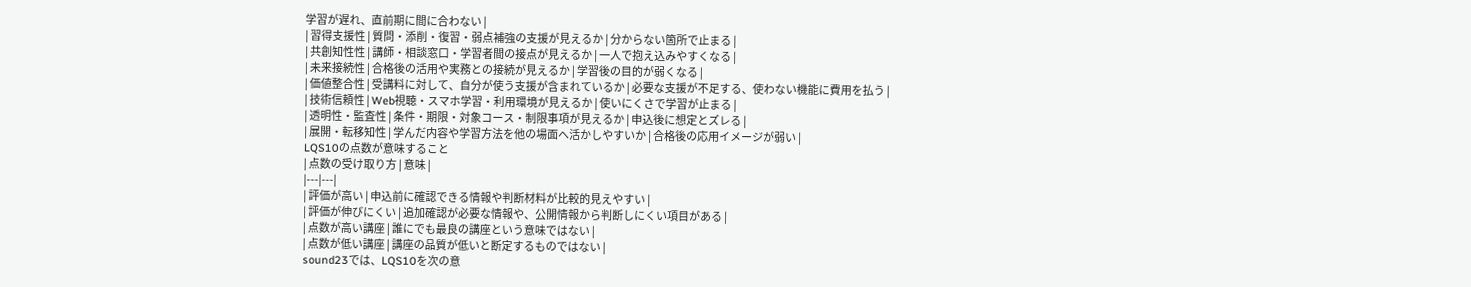学習が遅れ、直前期に間に合わない |
| 習得支援性 | 質問・添削・復習・弱点補強の支援が見えるか | 分からない箇所で止まる |
| 共創知性性 | 講師・相談窓口・学習者間の接点が見えるか | 一人で抱え込みやすくなる |
| 未来接続性 | 合格後の活用や実務との接続が見えるか | 学習後の目的が弱くなる |
| 価値整合性 | 受講料に対して、自分が使う支援が含まれているか | 必要な支援が不足する、使わない機能に費用を払う |
| 技術信頼性 | Web視聴・スマホ学習・利用環境が見えるか | 使いにくさで学習が止まる |
| 透明性・監査性 | 条件・期限・対象コース・制限事項が見えるか | 申込後に想定とズレる |
| 展開・転移知性 | 学んだ内容や学習方法を他の場面へ活かしやすいか | 合格後の応用イメージが弱い |
LQS10の点数が意味すること
| 点数の受け取り方 | 意味 |
|---|---|
| 評価が高い | 申込前に確認できる情報や判断材料が比較的見えやすい |
| 評価が伸びにくい | 追加確認が必要な情報や、公開情報から判断しにくい項目がある |
| 点数が高い講座 | 誰にでも最良の講座という意味ではない |
| 点数が低い講座 | 講座の品質が低いと断定するものではない |
sound23では、LQS10を次の意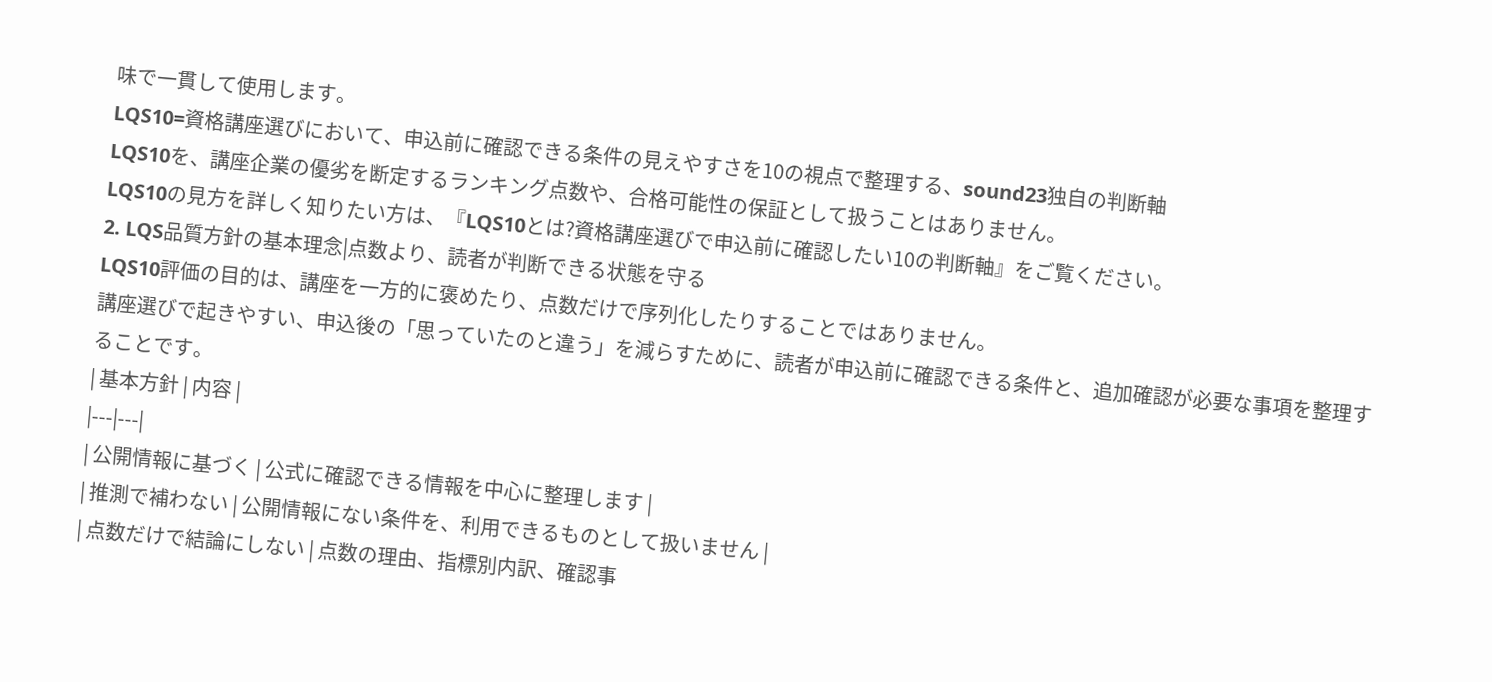味で一貫して使用します。
LQS10=資格講座選びにおいて、申込前に確認できる条件の見えやすさを10の視点で整理する、sound23独自の判断軸
LQS10を、講座企業の優劣を断定するランキング点数や、合格可能性の保証として扱うことはありません。
LQS10の見方を詳しく知りたい方は、『LQS10とは?資格講座選びで申込前に確認したい10の判断軸』をご覧ください。
2. LQS品質方針の基本理念|点数より、読者が判断できる状態を守る
LQS10評価の目的は、講座を一方的に褒めたり、点数だけで序列化したりすることではありません。
講座選びで起きやすい、申込後の「思っていたのと違う」を減らすために、読者が申込前に確認できる条件と、追加確認が必要な事項を整理することです。
| 基本方針 | 内容 |
|---|---|
| 公開情報に基づく | 公式に確認できる情報を中心に整理します |
| 推測で補わない | 公開情報にない条件を、利用できるものとして扱いません |
| 点数だけで結論にしない | 点数の理由、指標別内訳、確認事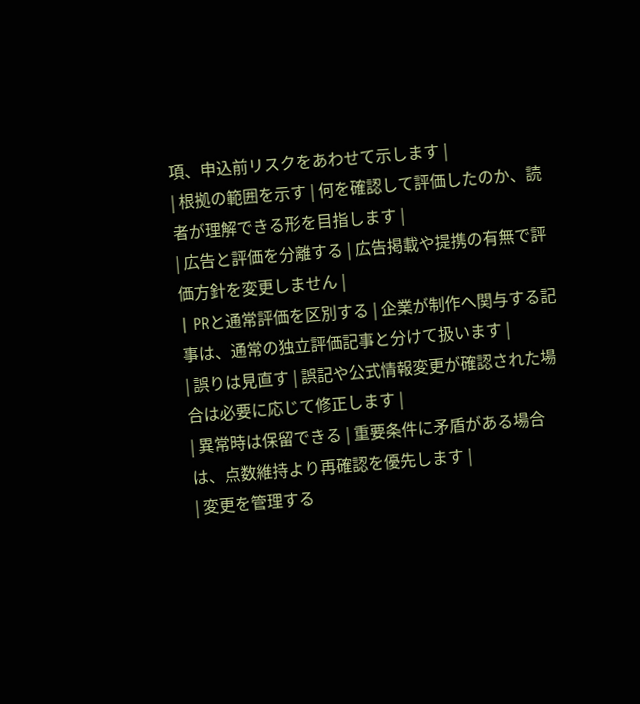項、申込前リスクをあわせて示します |
| 根拠の範囲を示す | 何を確認して評価したのか、読者が理解できる形を目指します |
| 広告と評価を分離する | 広告掲載や提携の有無で評価方針を変更しません |
| PRと通常評価を区別する | 企業が制作へ関与する記事は、通常の独立評価記事と分けて扱います |
| 誤りは見直す | 誤記や公式情報変更が確認された場合は必要に応じて修正します |
| 異常時は保留できる | 重要条件に矛盾がある場合は、点数維持より再確認を優先します |
| 変更を管理する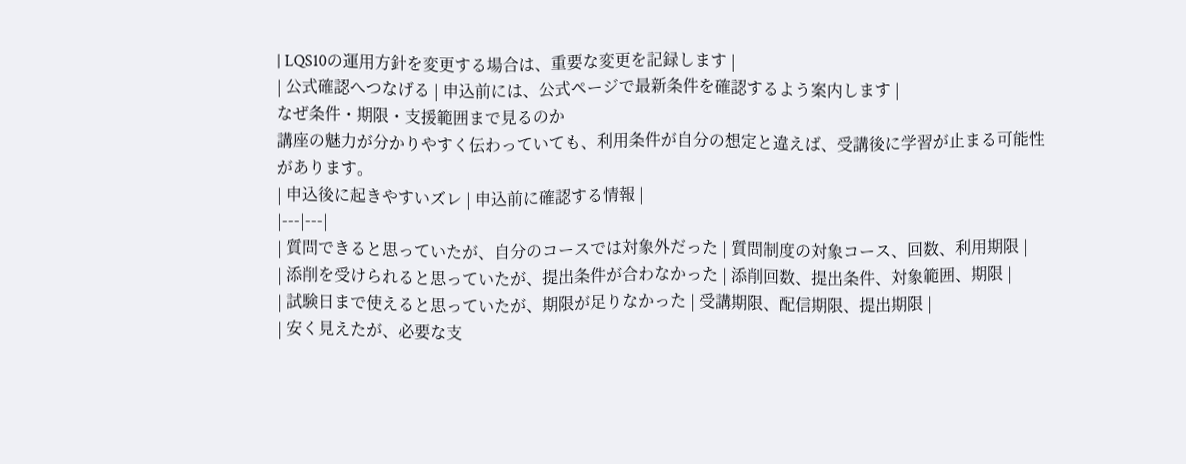| LQS10の運用方針を変更する場合は、重要な変更を記録します |
| 公式確認へつなげる | 申込前には、公式ページで最新条件を確認するよう案内します |
なぜ条件・期限・支援範囲まで見るのか
講座の魅力が分かりやすく伝わっていても、利用条件が自分の想定と違えば、受講後に学習が止まる可能性があります。
| 申込後に起きやすいズレ | 申込前に確認する情報 |
|---|---|
| 質問できると思っていたが、自分のコースでは対象外だった | 質問制度の対象コース、回数、利用期限 |
| 添削を受けられると思っていたが、提出条件が合わなかった | 添削回数、提出条件、対象範囲、期限 |
| 試験日まで使えると思っていたが、期限が足りなかった | 受講期限、配信期限、提出期限 |
| 安く見えたが、必要な支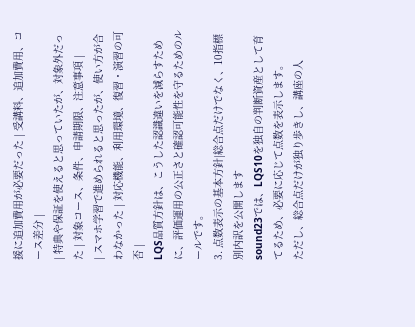援に追加費用が必要だった | 受講料、追加費用、コース差分 |
| 特典や保証を使えると思っていたが、対象外だった | 対象コース、条件、申請期限、注意事項 |
| スマホ学習で進められると思ったが、使い方が合わなかった | 対応機能、利用環境、復習・演習の可否 |
LQS品質方針は、こうした認識違いを減らすために、評価運用の公正さと確認可能性を守るためのルールです。
3. 点数表示の基本方針|総合点だけでなく、10指標別内訳を公開します
sound23では、LQS10を独自の判断資産として育てるため、必要に応じて点数を表示します。
ただし、総合点だけが独り歩きし、講座の人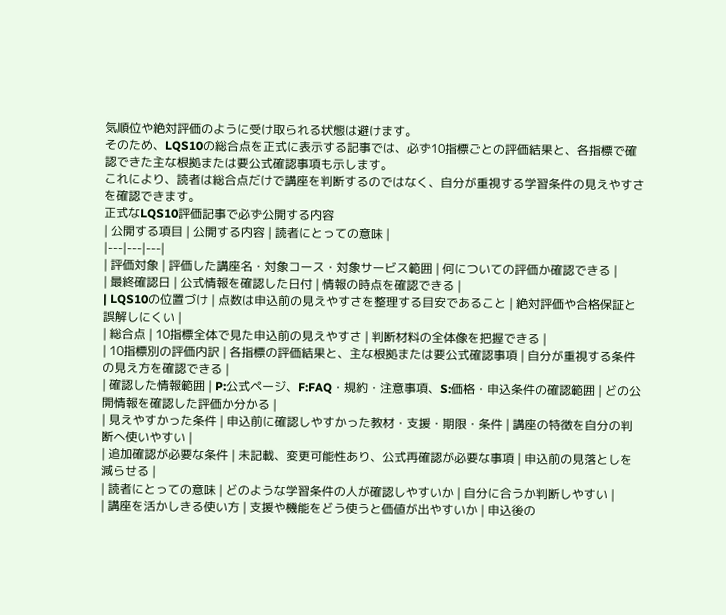気順位や絶対評価のように受け取られる状態は避けます。
そのため、LQS10の総合点を正式に表示する記事では、必ず10指標ごとの評価結果と、各指標で確認できた主な根拠または要公式確認事項も示します。
これにより、読者は総合点だけで講座を判断するのではなく、自分が重視する学習条件の見えやすさを確認できます。
正式なLQS10評価記事で必ず公開する内容
| 公開する項目 | 公開する内容 | 読者にとっての意味 |
|---|---|---|
| 評価対象 | 評価した講座名・対象コース・対象サービス範囲 | 何についての評価か確認できる |
| 最終確認日 | 公式情報を確認した日付 | 情報の時点を確認できる |
| LQS10の位置づけ | 点数は申込前の見えやすさを整理する目安であること | 絶対評価や合格保証と誤解しにくい |
| 総合点 | 10指標全体で見た申込前の見えやすさ | 判断材料の全体像を把握できる |
| 10指標別の評価内訳 | 各指標の評価結果と、主な根拠または要公式確認事項 | 自分が重視する条件の見え方を確認できる |
| 確認した情報範囲 | P:公式ページ、F:FAQ・規約・注意事項、S:価格・申込条件の確認範囲 | どの公開情報を確認した評価か分かる |
| 見えやすかった条件 | 申込前に確認しやすかった教材・支援・期限・条件 | 講座の特徴を自分の判断へ使いやすい |
| 追加確認が必要な条件 | 未記載、変更可能性あり、公式再確認が必要な事項 | 申込前の見落としを減らせる |
| 読者にとっての意味 | どのような学習条件の人が確認しやすいか | 自分に合うか判断しやすい |
| 講座を活かしきる使い方 | 支援や機能をどう使うと価値が出やすいか | 申込後の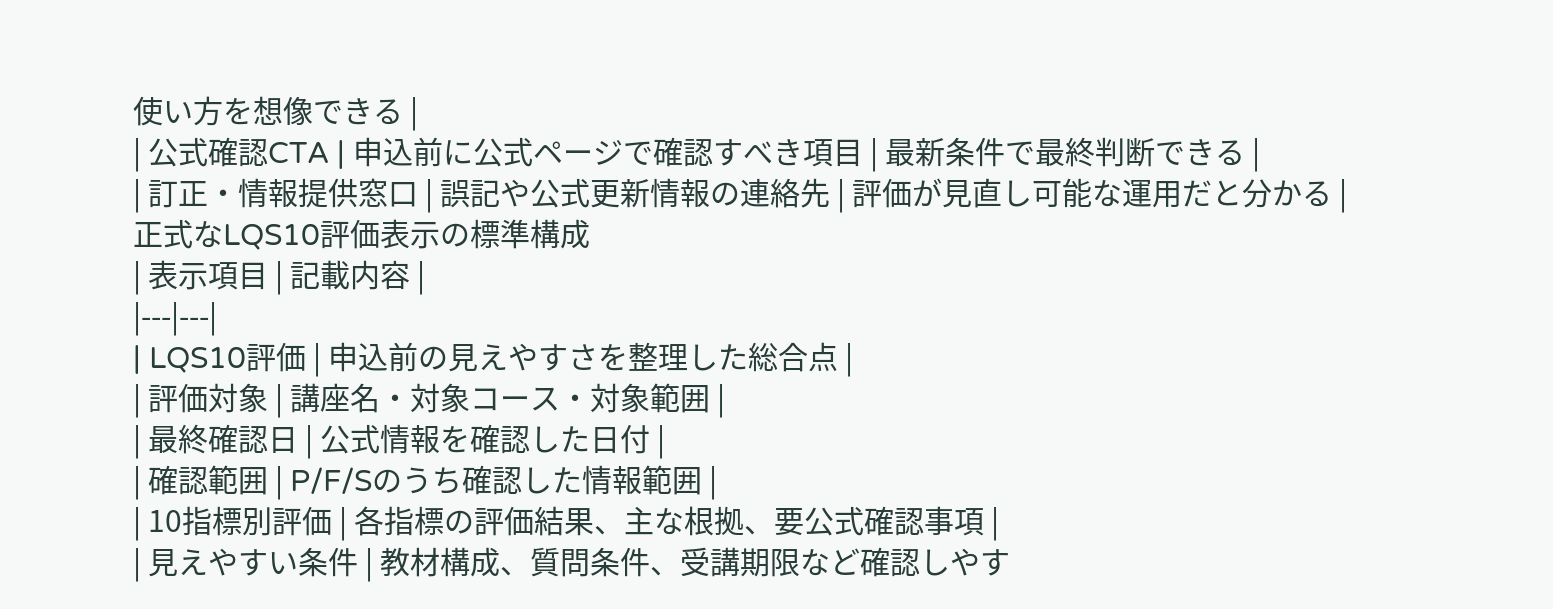使い方を想像できる |
| 公式確認CTA | 申込前に公式ページで確認すべき項目 | 最新条件で最終判断できる |
| 訂正・情報提供窓口 | 誤記や公式更新情報の連絡先 | 評価が見直し可能な運用だと分かる |
正式なLQS10評価表示の標準構成
| 表示項目 | 記載内容 |
|---|---|
| LQS10評価 | 申込前の見えやすさを整理した総合点 |
| 評価対象 | 講座名・対象コース・対象範囲 |
| 最終確認日 | 公式情報を確認した日付 |
| 確認範囲 | P/F/Sのうち確認した情報範囲 |
| 10指標別評価 | 各指標の評価結果、主な根拠、要公式確認事項 |
| 見えやすい条件 | 教材構成、質問条件、受講期限など確認しやす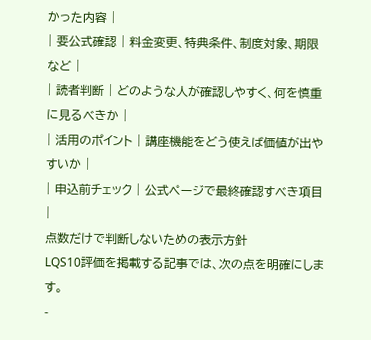かった内容 |
| 要公式確認 | 料金変更、特典条件、制度対象、期限など |
| 読者判断 | どのような人が確認しやすく、何を慎重に見るべきか |
| 活用のポイント | 講座機能をどう使えば価値が出やすいか |
| 申込前チェック | 公式ページで最終確認すべき項目 |
点数だけで判断しないための表示方針
LQS10評価を掲載する記事では、次の点を明確にします。
-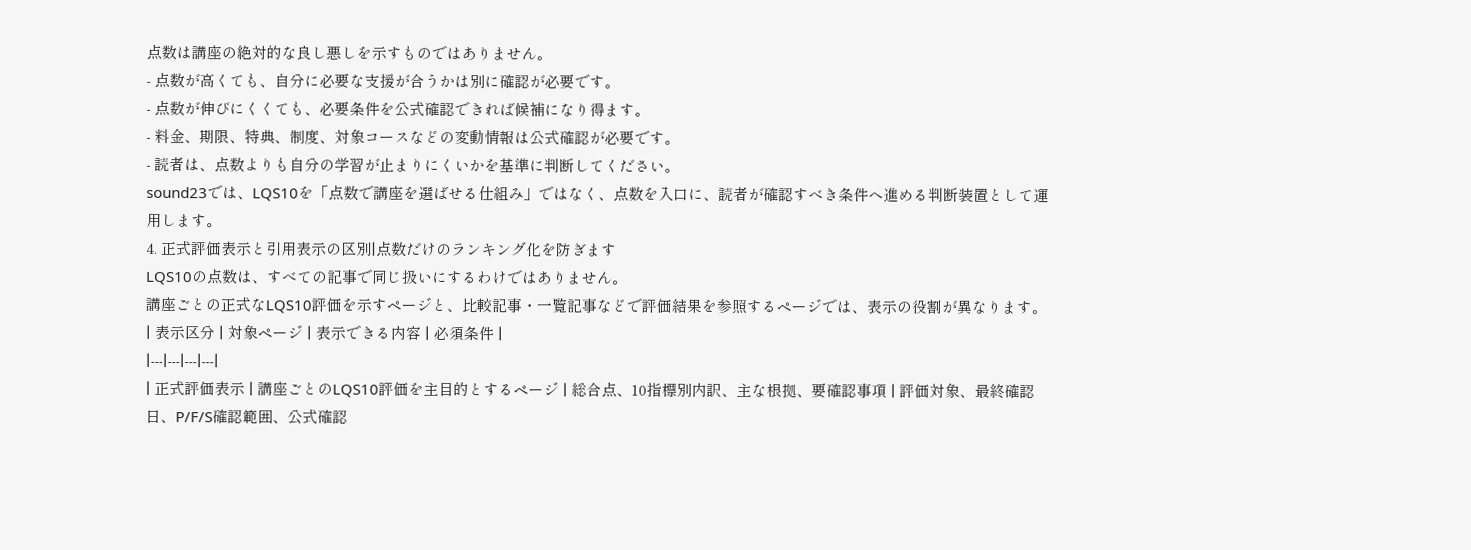点数は講座の絶対的な良し悪しを示すものではありません。
- 点数が高くても、自分に必要な支援が合うかは別に確認が必要です。
- 点数が伸びにくくても、必要条件を公式確認できれば候補になり得ます。
- 料金、期限、特典、制度、対象コースなどの変動情報は公式確認が必要です。
- 読者は、点数よりも自分の学習が止まりにくいかを基準に判断してください。
sound23では、LQS10を「点数で講座を選ばせる仕組み」ではなく、点数を入口に、読者が確認すべき条件へ進める判断装置として運用します。
4. 正式評価表示と引用表示の区別|点数だけのランキング化を防ぎます
LQS10の点数は、すべての記事で同じ扱いにするわけではありません。
講座ごとの正式なLQS10評価を示すページと、比較記事・一覧記事などで評価結果を参照するページでは、表示の役割が異なります。
| 表示区分 | 対象ページ | 表示できる内容 | 必須条件 |
|---|---|---|---|
| 正式評価表示 | 講座ごとのLQS10評価を主目的とするページ | 総合点、10指標別内訳、主な根拠、要確認事項 | 評価対象、最終確認日、P/F/S確認範囲、公式確認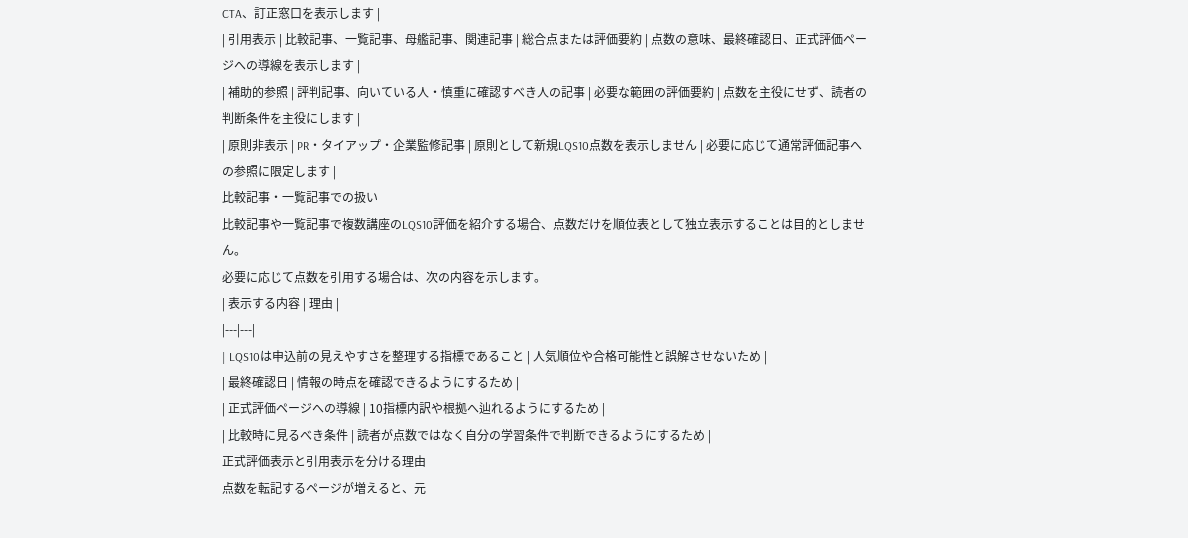CTA、訂正窓口を表示します |
| 引用表示 | 比較記事、一覧記事、母艦記事、関連記事 | 総合点または評価要約 | 点数の意味、最終確認日、正式評価ページへの導線を表示します |
| 補助的参照 | 評判記事、向いている人・慎重に確認すべき人の記事 | 必要な範囲の評価要約 | 点数を主役にせず、読者の判断条件を主役にします |
| 原則非表示 | PR・タイアップ・企業監修記事 | 原則として新規LQS10点数を表示しません | 必要に応じて通常評価記事への参照に限定します |
比較記事・一覧記事での扱い
比較記事や一覧記事で複数講座のLQS10評価を紹介する場合、点数だけを順位表として独立表示することは目的としません。
必要に応じて点数を引用する場合は、次の内容を示します。
| 表示する内容 | 理由 |
|---|---|
| LQS10は申込前の見えやすさを整理する指標であること | 人気順位や合格可能性と誤解させないため |
| 最終確認日 | 情報の時点を確認できるようにするため |
| 正式評価ページへの導線 | 10指標内訳や根拠へ辿れるようにするため |
| 比較時に見るべき条件 | 読者が点数ではなく自分の学習条件で判断できるようにするため |
正式評価表示と引用表示を分ける理由
点数を転記するページが増えると、元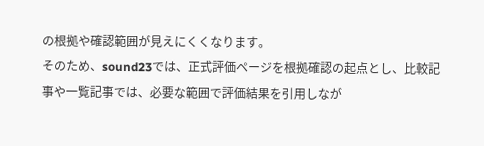の根拠や確認範囲が見えにくくなります。
そのため、sound23では、正式評価ページを根拠確認の起点とし、比較記事や一覧記事では、必要な範囲で評価結果を引用しなが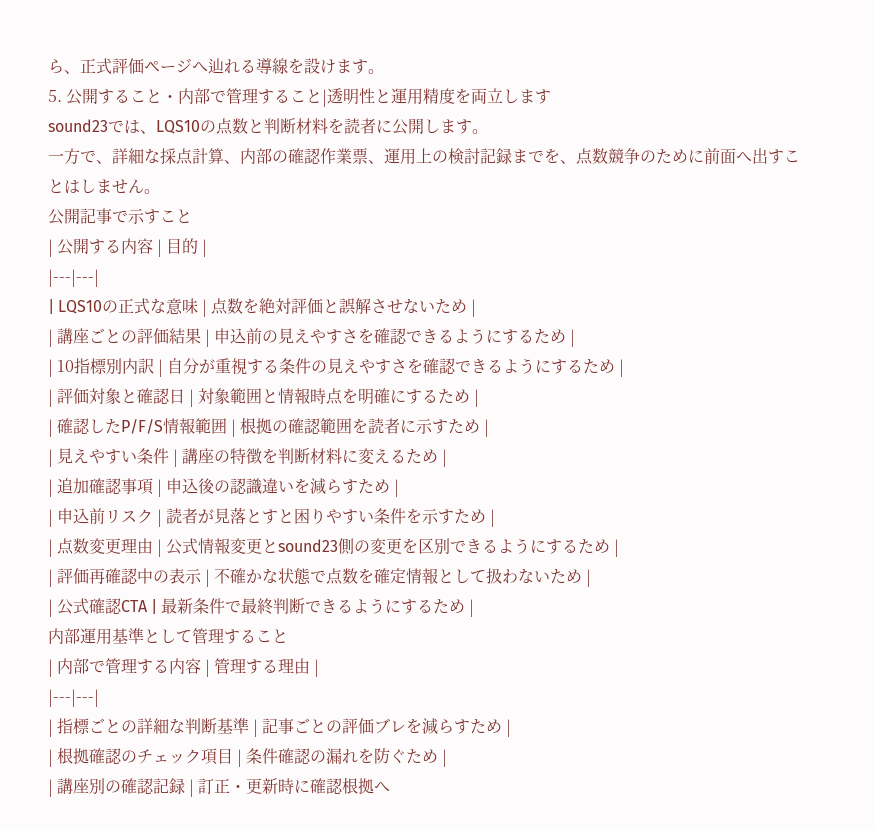ら、正式評価ページへ辿れる導線を設けます。
5. 公開すること・内部で管理すること|透明性と運用精度を両立します
sound23では、LQS10の点数と判断材料を読者に公開します。
一方で、詳細な採点計算、内部の確認作業票、運用上の検討記録までを、点数競争のために前面へ出すことはしません。
公開記事で示すこと
| 公開する内容 | 目的 |
|---|---|
| LQS10の正式な意味 | 点数を絶対評価と誤解させないため |
| 講座ごとの評価結果 | 申込前の見えやすさを確認できるようにするため |
| 10指標別内訳 | 自分が重視する条件の見えやすさを確認できるようにするため |
| 評価対象と確認日 | 対象範囲と情報時点を明確にするため |
| 確認したP/F/S情報範囲 | 根拠の確認範囲を読者に示すため |
| 見えやすい条件 | 講座の特徴を判断材料に変えるため |
| 追加確認事項 | 申込後の認識違いを減らすため |
| 申込前リスク | 読者が見落とすと困りやすい条件を示すため |
| 点数変更理由 | 公式情報変更とsound23側の変更を区別できるようにするため |
| 評価再確認中の表示 | 不確かな状態で点数を確定情報として扱わないため |
| 公式確認CTA | 最新条件で最終判断できるようにするため |
内部運用基準として管理すること
| 内部で管理する内容 | 管理する理由 |
|---|---|
| 指標ごとの詳細な判断基準 | 記事ごとの評価ブレを減らすため |
| 根拠確認のチェック項目 | 条件確認の漏れを防ぐため |
| 講座別の確認記録 | 訂正・更新時に確認根拠へ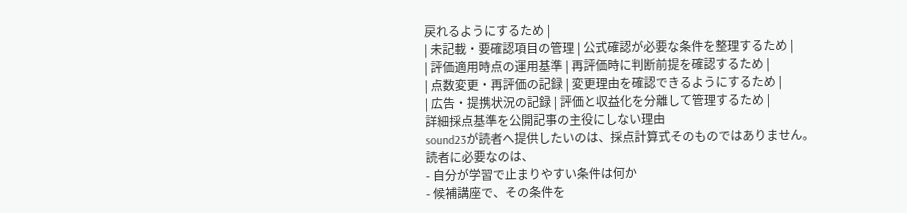戻れるようにするため |
| 未記載・要確認項目の管理 | 公式確認が必要な条件を整理するため |
| 評価適用時点の運用基準 | 再評価時に判断前提を確認するため |
| 点数変更・再評価の記録 | 変更理由を確認できるようにするため |
| 広告・提携状況の記録 | 評価と収益化を分離して管理するため |
詳細採点基準を公開記事の主役にしない理由
sound23が読者へ提供したいのは、採点計算式そのものではありません。
読者に必要なのは、
- 自分が学習で止まりやすい条件は何か
- 候補講座で、その条件を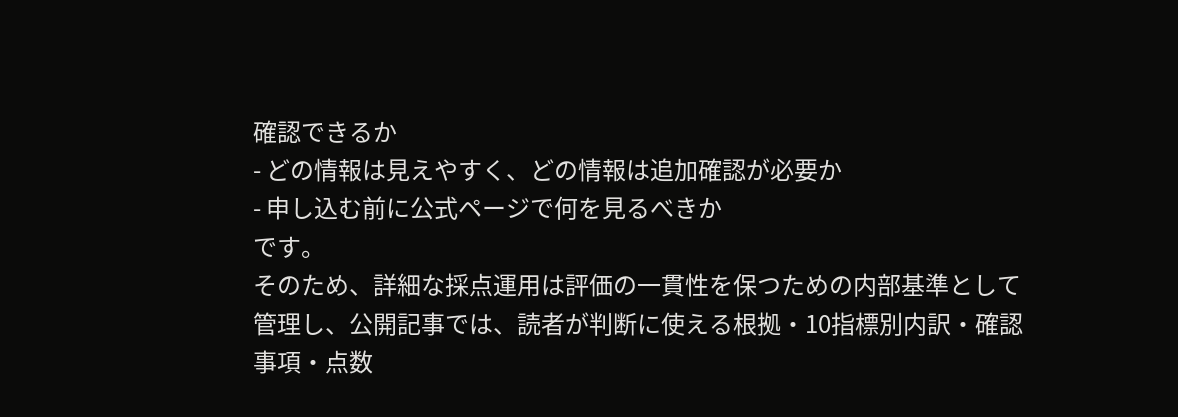確認できるか
- どの情報は見えやすく、どの情報は追加確認が必要か
- 申し込む前に公式ページで何を見るべきか
です。
そのため、詳細な採点運用は評価の一貫性を保つための内部基準として管理し、公開記事では、読者が判断に使える根拠・10指標別内訳・確認事項・点数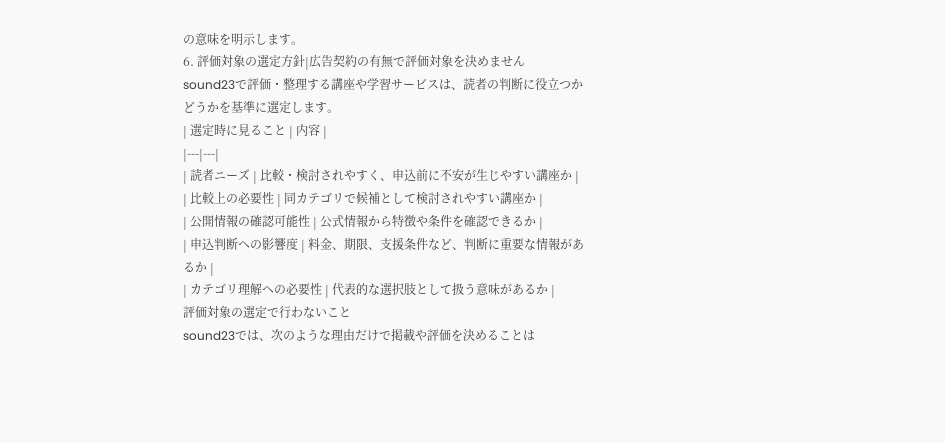の意味を明示します。
6. 評価対象の選定方針|広告契約の有無で評価対象を決めません
sound23で評価・整理する講座や学習サービスは、読者の判断に役立つかどうかを基準に選定します。
| 選定時に見ること | 内容 |
|---|---|
| 読者ニーズ | 比較・検討されやすく、申込前に不安が生じやすい講座か |
| 比較上の必要性 | 同カテゴリで候補として検討されやすい講座か |
| 公開情報の確認可能性 | 公式情報から特徴や条件を確認できるか |
| 申込判断への影響度 | 料金、期限、支援条件など、判断に重要な情報があるか |
| カテゴリ理解への必要性 | 代表的な選択肢として扱う意味があるか |
評価対象の選定で行わないこと
sound23では、次のような理由だけで掲載や評価を決めることは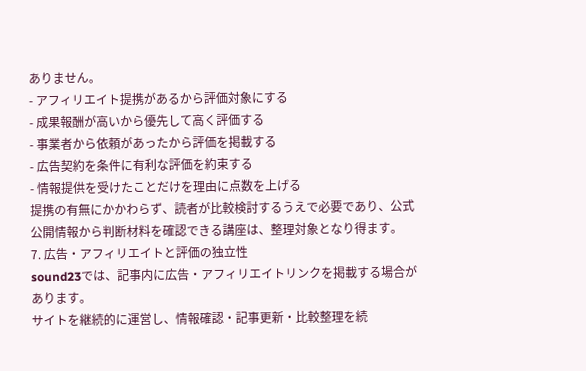ありません。
- アフィリエイト提携があるから評価対象にする
- 成果報酬が高いから優先して高く評価する
- 事業者から依頼があったから評価を掲載する
- 広告契約を条件に有利な評価を約束する
- 情報提供を受けたことだけを理由に点数を上げる
提携の有無にかかわらず、読者が比較検討するうえで必要であり、公式公開情報から判断材料を確認できる講座は、整理対象となり得ます。
7. 広告・アフィリエイトと評価の独立性
sound23では、記事内に広告・アフィリエイトリンクを掲載する場合があります。
サイトを継続的に運営し、情報確認・記事更新・比較整理を続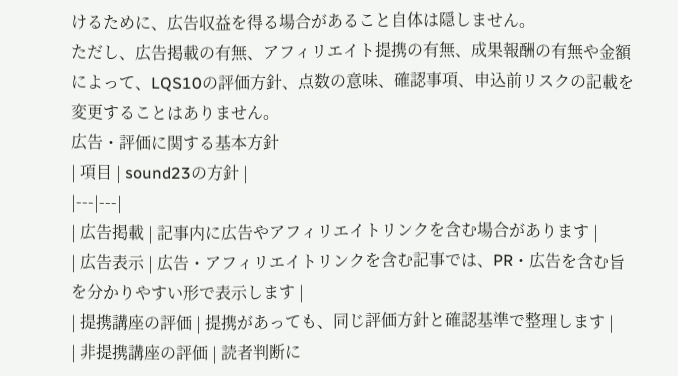けるために、広告収益を得る場合があること自体は隠しません。
ただし、広告掲載の有無、アフィリエイト提携の有無、成果報酬の有無や金額によって、LQS10の評価方針、点数の意味、確認事項、申込前リスクの記載を変更することはありません。
広告・評価に関する基本方針
| 項目 | sound23の方針 |
|---|---|
| 広告掲載 | 記事内に広告やアフィリエイトリンクを含む場合があります |
| 広告表示 | 広告・アフィリエイトリンクを含む記事では、PR・広告を含む旨を分かりやすい形で表示します |
| 提携講座の評価 | 提携があっても、同じ評価方針と確認基準で整理します |
| 非提携講座の評価 | 読者判断に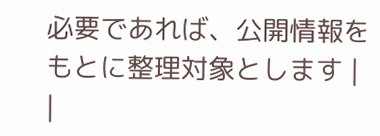必要であれば、公開情報をもとに整理対象とします |
|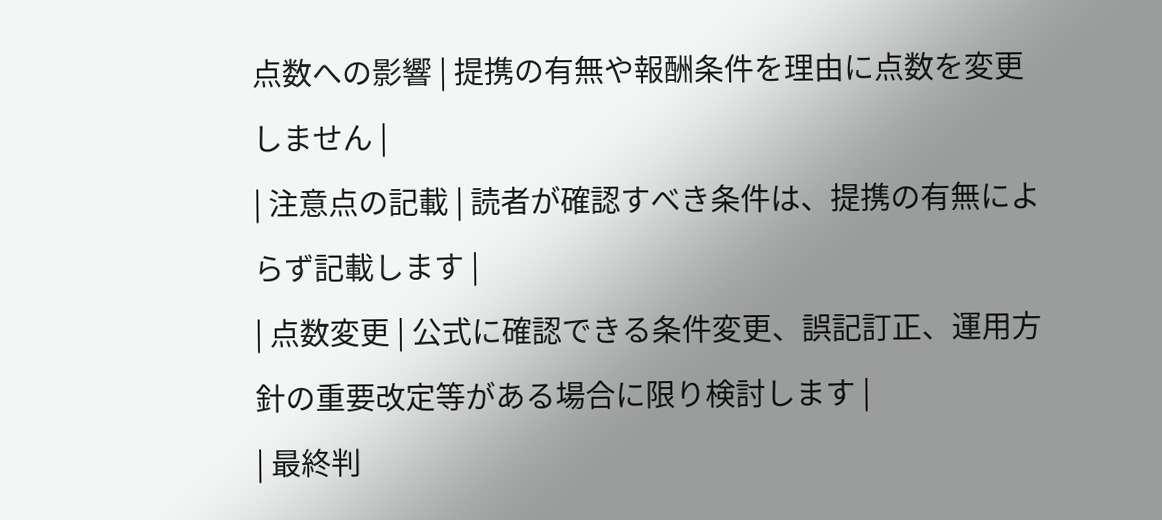点数への影響 | 提携の有無や報酬条件を理由に点数を変更しません |
| 注意点の記載 | 読者が確認すべき条件は、提携の有無によらず記載します |
| 点数変更 | 公式に確認できる条件変更、誤記訂正、運用方針の重要改定等がある場合に限り検討します |
| 最終判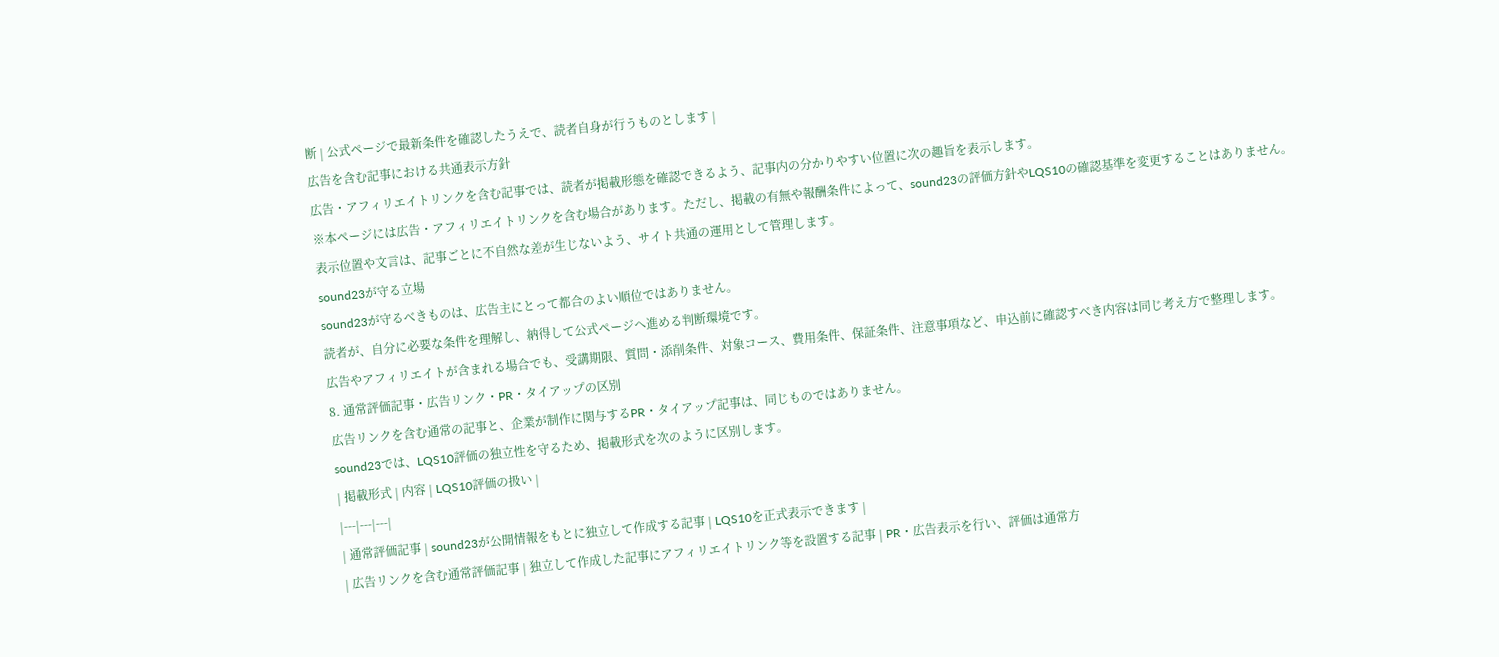断 | 公式ページで最新条件を確認したうえで、読者自身が行うものとします |
広告を含む記事における共通表示方針
広告・アフィリエイトリンクを含む記事では、読者が掲載形態を確認できるよう、記事内の分かりやすい位置に次の趣旨を表示します。
※本ページには広告・アフィリエイトリンクを含む場合があります。ただし、掲載の有無や報酬条件によって、sound23の評価方針やLQS10の確認基準を変更することはありません。
表示位置や文言は、記事ごとに不自然な差が生じないよう、サイト共通の運用として管理します。
sound23が守る立場
sound23が守るべきものは、広告主にとって都合のよい順位ではありません。
読者が、自分に必要な条件を理解し、納得して公式ページへ進める判断環境です。
広告やアフィリエイトが含まれる場合でも、受講期限、質問・添削条件、対象コース、費用条件、保証条件、注意事項など、申込前に確認すべき内容は同じ考え方で整理します。
8. 通常評価記事・広告リンク・PR・タイアップの区別
広告リンクを含む通常の記事と、企業が制作に関与するPR・タイアップ記事は、同じものではありません。
sound23では、LQS10評価の独立性を守るため、掲載形式を次のように区別します。
| 掲載形式 | 内容 | LQS10評価の扱い |
|---|---|---|
| 通常評価記事 | sound23が公開情報をもとに独立して作成する記事 | LQS10を正式表示できます |
| 広告リンクを含む通常評価記事 | 独立して作成した記事にアフィリエイトリンク等を設置する記事 | PR・広告表示を行い、評価は通常方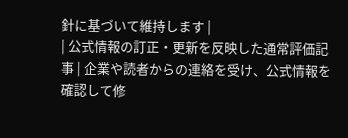針に基づいて維持します |
| 公式情報の訂正・更新を反映した通常評価記事 | 企業や読者からの連絡を受け、公式情報を確認して修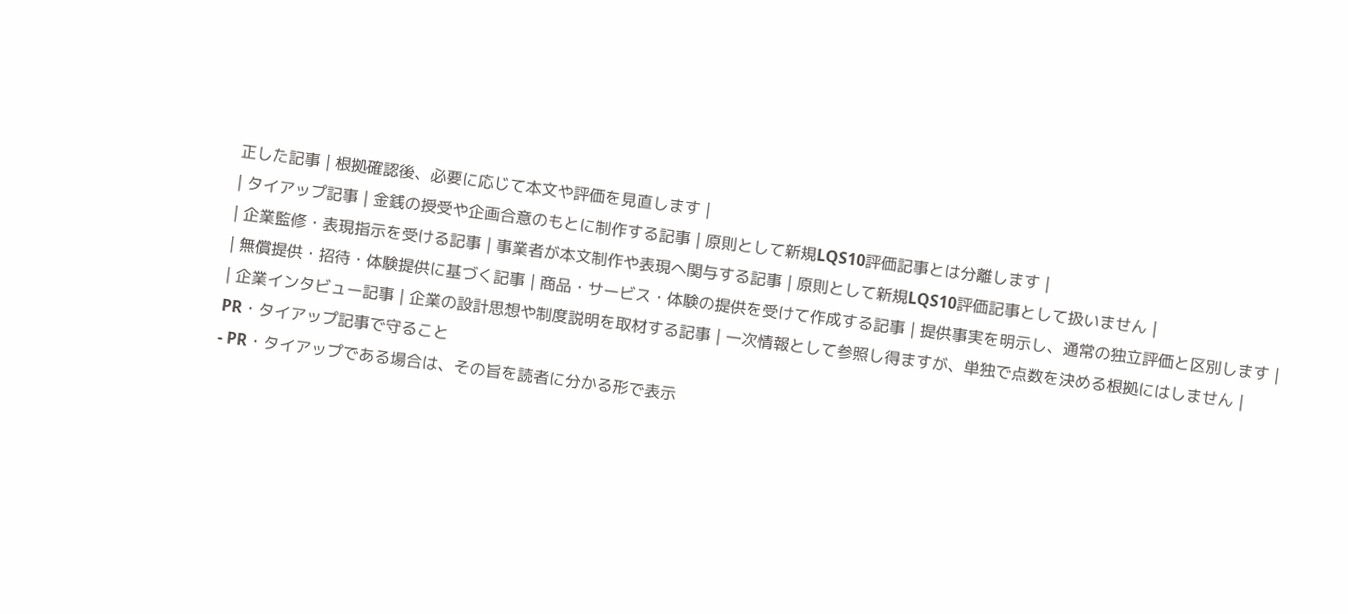正した記事 | 根拠確認後、必要に応じて本文や評価を見直します |
| タイアップ記事 | 金銭の授受や企画合意のもとに制作する記事 | 原則として新規LQS10評価記事とは分離します |
| 企業監修・表現指示を受ける記事 | 事業者が本文制作や表現へ関与する記事 | 原則として新規LQS10評価記事として扱いません |
| 無償提供・招待・体験提供に基づく記事 | 商品・サービス・体験の提供を受けて作成する記事 | 提供事実を明示し、通常の独立評価と区別します |
| 企業インタビュー記事 | 企業の設計思想や制度説明を取材する記事 | 一次情報として参照し得ますが、単独で点数を決める根拠にはしません |
PR・タイアップ記事で守ること
- PR・タイアップである場合は、その旨を読者に分かる形で表示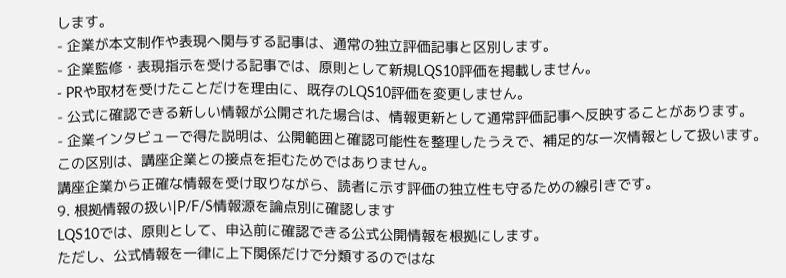します。
- 企業が本文制作や表現へ関与する記事は、通常の独立評価記事と区別します。
- 企業監修・表現指示を受ける記事では、原則として新規LQS10評価を掲載しません。
- PRや取材を受けたことだけを理由に、既存のLQS10評価を変更しません。
- 公式に確認できる新しい情報が公開された場合は、情報更新として通常評価記事へ反映することがあります。
- 企業インタビューで得た説明は、公開範囲と確認可能性を整理したうえで、補足的な一次情報として扱います。
この区別は、講座企業との接点を拒むためではありません。
講座企業から正確な情報を受け取りながら、読者に示す評価の独立性も守るための線引きです。
9. 根拠情報の扱い|P/F/S情報源を論点別に確認します
LQS10では、原則として、申込前に確認できる公式公開情報を根拠にします。
ただし、公式情報を一律に上下関係だけで分類するのではな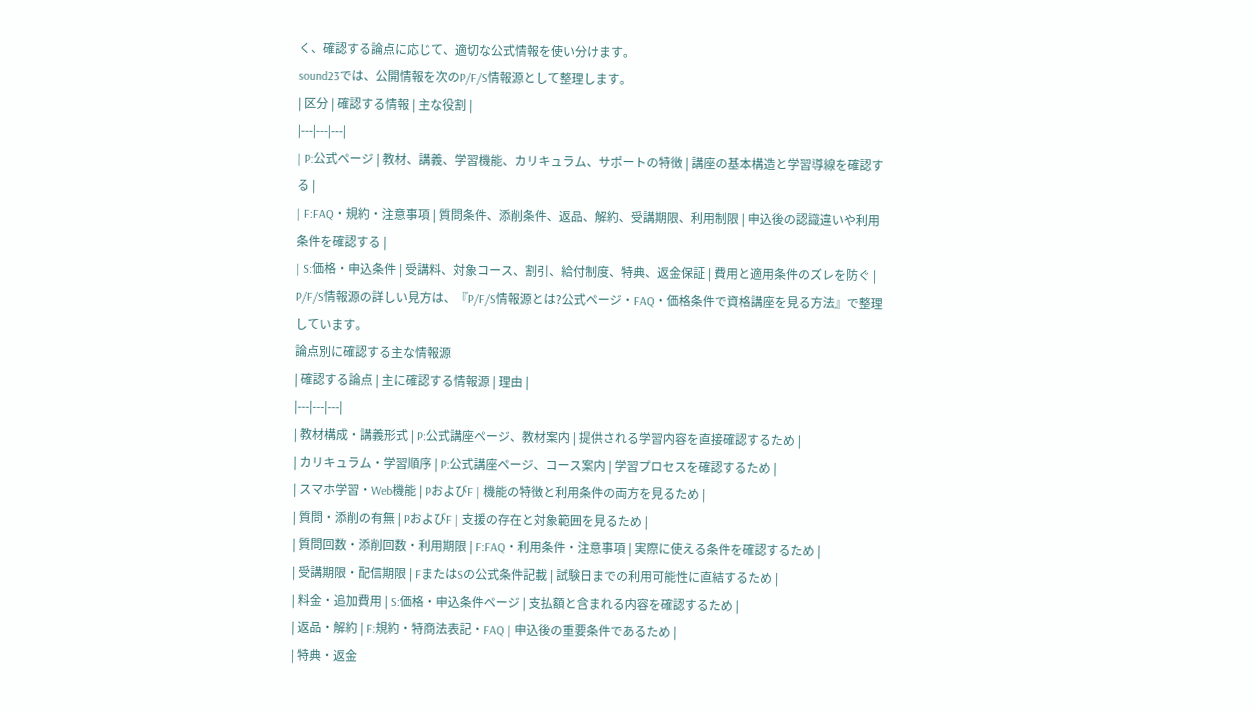く、確認する論点に応じて、適切な公式情報を使い分けます。
sound23では、公開情報を次のP/F/S情報源として整理します。
| 区分 | 確認する情報 | 主な役割 |
|---|---|---|
| P:公式ページ | 教材、講義、学習機能、カリキュラム、サポートの特徴 | 講座の基本構造と学習導線を確認する |
| F:FAQ・規約・注意事項 | 質問条件、添削条件、返品、解約、受講期限、利用制限 | 申込後の認識違いや利用条件を確認する |
| S:価格・申込条件 | 受講料、対象コース、割引、給付制度、特典、返金保証 | 費用と適用条件のズレを防ぐ |
P/F/S情報源の詳しい見方は、『P/F/S情報源とは?公式ページ・FAQ・価格条件で資格講座を見る方法』で整理しています。
論点別に確認する主な情報源
| 確認する論点 | 主に確認する情報源 | 理由 |
|---|---|---|
| 教材構成・講義形式 | P:公式講座ページ、教材案内 | 提供される学習内容を直接確認するため |
| カリキュラム・学習順序 | P:公式講座ページ、コース案内 | 学習プロセスを確認するため |
| スマホ学習・Web機能 | PおよびF | 機能の特徴と利用条件の両方を見るため |
| 質問・添削の有無 | PおよびF | 支援の存在と対象範囲を見るため |
| 質問回数・添削回数・利用期限 | F:FAQ・利用条件・注意事項 | 実際に使える条件を確認するため |
| 受講期限・配信期限 | FまたはSの公式条件記載 | 試験日までの利用可能性に直結するため |
| 料金・追加費用 | S:価格・申込条件ページ | 支払額と含まれる内容を確認するため |
| 返品・解約 | F:規約・特商法表記・FAQ | 申込後の重要条件であるため |
| 特典・返金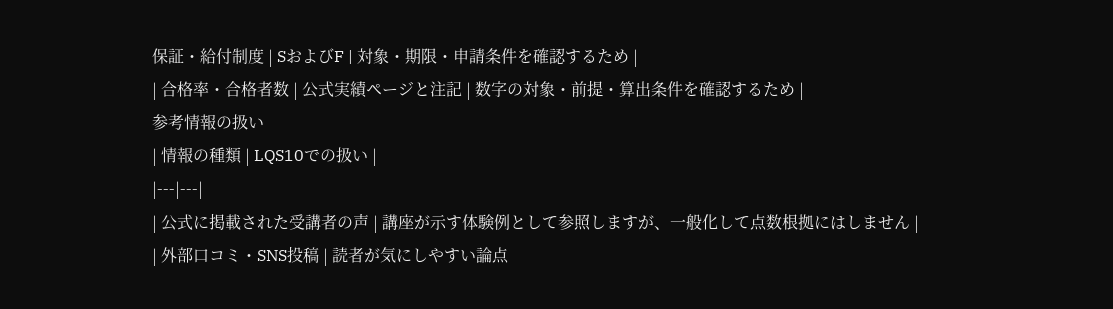保証・給付制度 | SおよびF | 対象・期限・申請条件を確認するため |
| 合格率・合格者数 | 公式実績ページと注記 | 数字の対象・前提・算出条件を確認するため |
参考情報の扱い
| 情報の種類 | LQS10での扱い |
|---|---|
| 公式に掲載された受講者の声 | 講座が示す体験例として参照しますが、一般化して点数根拠にはしません |
| 外部口コミ・SNS投稿 | 読者が気にしやすい論点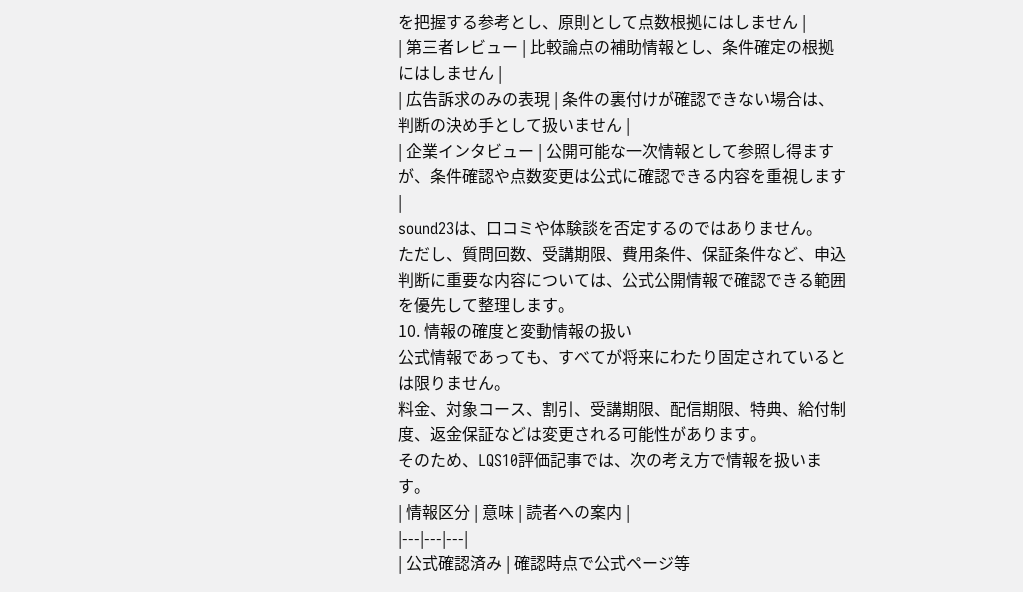を把握する参考とし、原則として点数根拠にはしません |
| 第三者レビュー | 比較論点の補助情報とし、条件確定の根拠にはしません |
| 広告訴求のみの表現 | 条件の裏付けが確認できない場合は、判断の決め手として扱いません |
| 企業インタビュー | 公開可能な一次情報として参照し得ますが、条件確認や点数変更は公式に確認できる内容を重視します |
sound23は、口コミや体験談を否定するのではありません。
ただし、質問回数、受講期限、費用条件、保証条件など、申込判断に重要な内容については、公式公開情報で確認できる範囲を優先して整理します。
10. 情報の確度と変動情報の扱い
公式情報であっても、すべてが将来にわたり固定されているとは限りません。
料金、対象コース、割引、受講期限、配信期限、特典、給付制度、返金保証などは変更される可能性があります。
そのため、LQS10評価記事では、次の考え方で情報を扱います。
| 情報区分 | 意味 | 読者への案内 |
|---|---|---|
| 公式確認済み | 確認時点で公式ページ等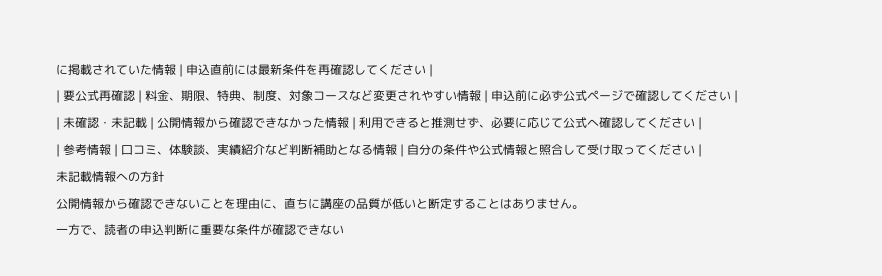に掲載されていた情報 | 申込直前には最新条件を再確認してください |
| 要公式再確認 | 料金、期限、特典、制度、対象コースなど変更されやすい情報 | 申込前に必ず公式ページで確認してください |
| 未確認・未記載 | 公開情報から確認できなかった情報 | 利用できると推測せず、必要に応じて公式へ確認してください |
| 参考情報 | 口コミ、体験談、実績紹介など判断補助となる情報 | 自分の条件や公式情報と照合して受け取ってください |
未記載情報への方針
公開情報から確認できないことを理由に、直ちに講座の品質が低いと断定することはありません。
一方で、読者の申込判断に重要な条件が確認できない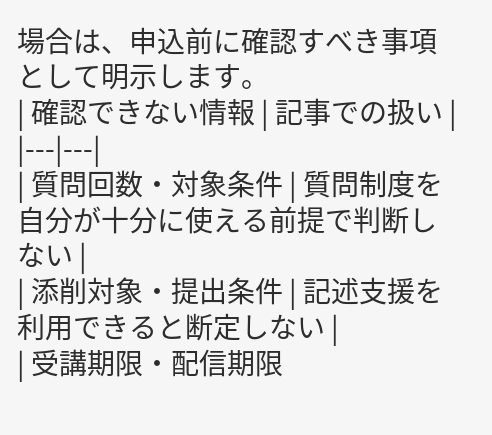場合は、申込前に確認すべき事項として明示します。
| 確認できない情報 | 記事での扱い |
|---|---|
| 質問回数・対象条件 | 質問制度を自分が十分に使える前提で判断しない |
| 添削対象・提出条件 | 記述支援を利用できると断定しない |
| 受講期限・配信期限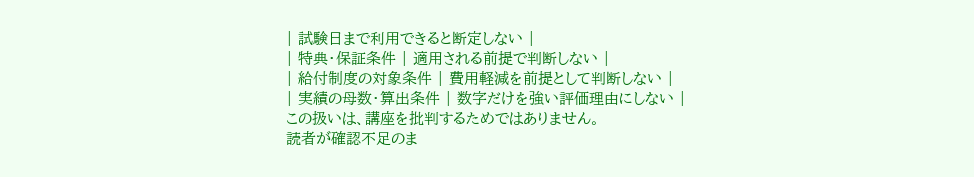| 試験日まで利用できると断定しない |
| 特典・保証条件 | 適用される前提で判断しない |
| 給付制度の対象条件 | 費用軽減を前提として判断しない |
| 実績の母数・算出条件 | 数字だけを強い評価理由にしない |
この扱いは、講座を批判するためではありません。
読者が確認不足のま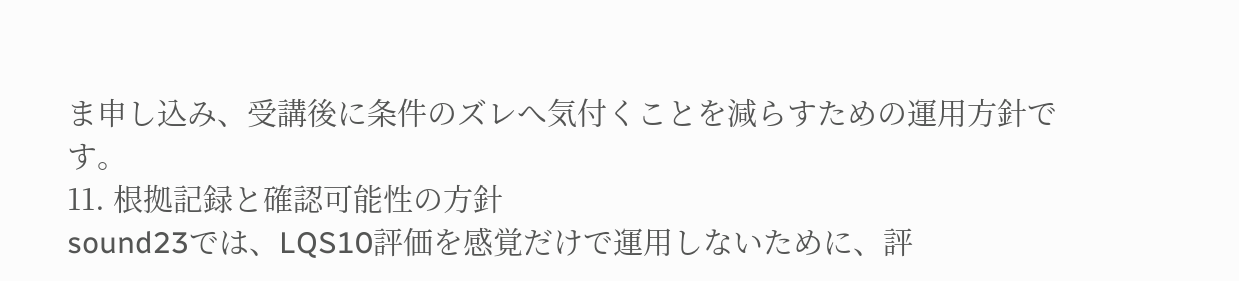ま申し込み、受講後に条件のズレへ気付くことを減らすための運用方針です。
11. 根拠記録と確認可能性の方針
sound23では、LQS10評価を感覚だけで運用しないために、評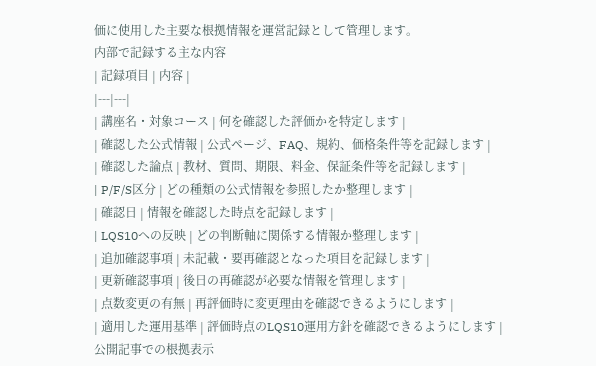価に使用した主要な根拠情報を運営記録として管理します。
内部で記録する主な内容
| 記録項目 | 内容 |
|---|---|
| 講座名・対象コース | 何を確認した評価かを特定します |
| 確認した公式情報 | 公式ページ、FAQ、規約、価格条件等を記録します |
| 確認した論点 | 教材、質問、期限、料金、保証条件等を記録します |
| P/F/S区分 | どの種類の公式情報を参照したか整理します |
| 確認日 | 情報を確認した時点を記録します |
| LQS10への反映 | どの判断軸に関係する情報か整理します |
| 追加確認事項 | 未記載・要再確認となった項目を記録します |
| 更新確認事項 | 後日の再確認が必要な情報を管理します |
| 点数変更の有無 | 再評価時に変更理由を確認できるようにします |
| 適用した運用基準 | 評価時点のLQS10運用方針を確認できるようにします |
公開記事での根拠表示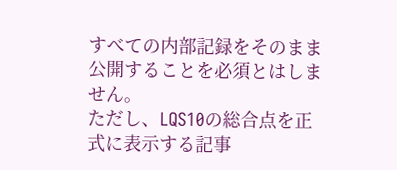すべての内部記録をそのまま公開することを必須とはしません。
ただし、LQS10の総合点を正式に表示する記事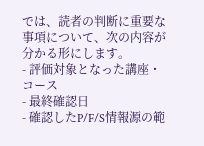では、読者の判断に重要な事項について、次の内容が分かる形にします。
- 評価対象となった講座・コース
- 最終確認日
- 確認したP/F/S情報源の範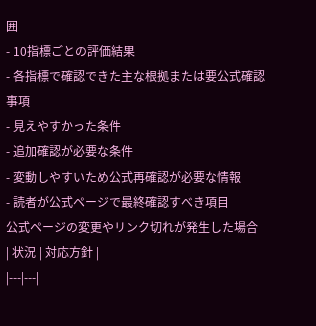囲
- 10指標ごとの評価結果
- 各指標で確認できた主な根拠または要公式確認事項
- 見えやすかった条件
- 追加確認が必要な条件
- 変動しやすいため公式再確認が必要な情報
- 読者が公式ページで最終確認すべき項目
公式ページの変更やリンク切れが発生した場合
| 状況 | 対応方針 |
|---|---|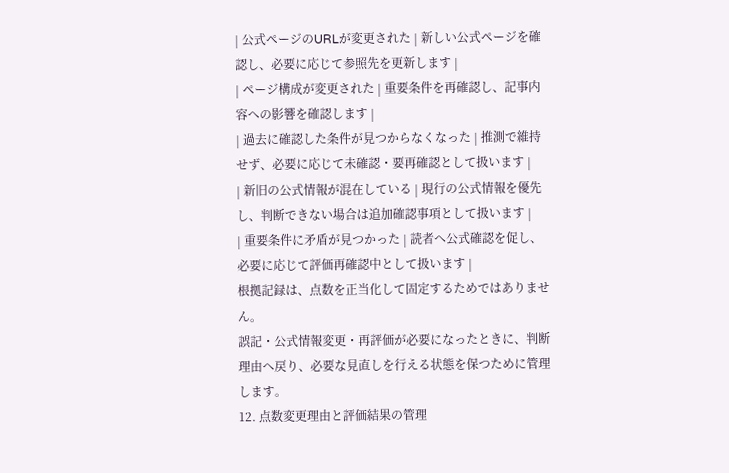| 公式ページのURLが変更された | 新しい公式ページを確認し、必要に応じて参照先を更新します |
| ページ構成が変更された | 重要条件を再確認し、記事内容への影響を確認します |
| 過去に確認した条件が見つからなくなった | 推測で維持せず、必要に応じて未確認・要再確認として扱います |
| 新旧の公式情報が混在している | 現行の公式情報を優先し、判断できない場合は追加確認事項として扱います |
| 重要条件に矛盾が見つかった | 読者へ公式確認を促し、必要に応じて評価再確認中として扱います |
根拠記録は、点数を正当化して固定するためではありません。
誤記・公式情報変更・再評価が必要になったときに、判断理由へ戻り、必要な見直しを行える状態を保つために管理します。
12. 点数変更理由と評価結果の管理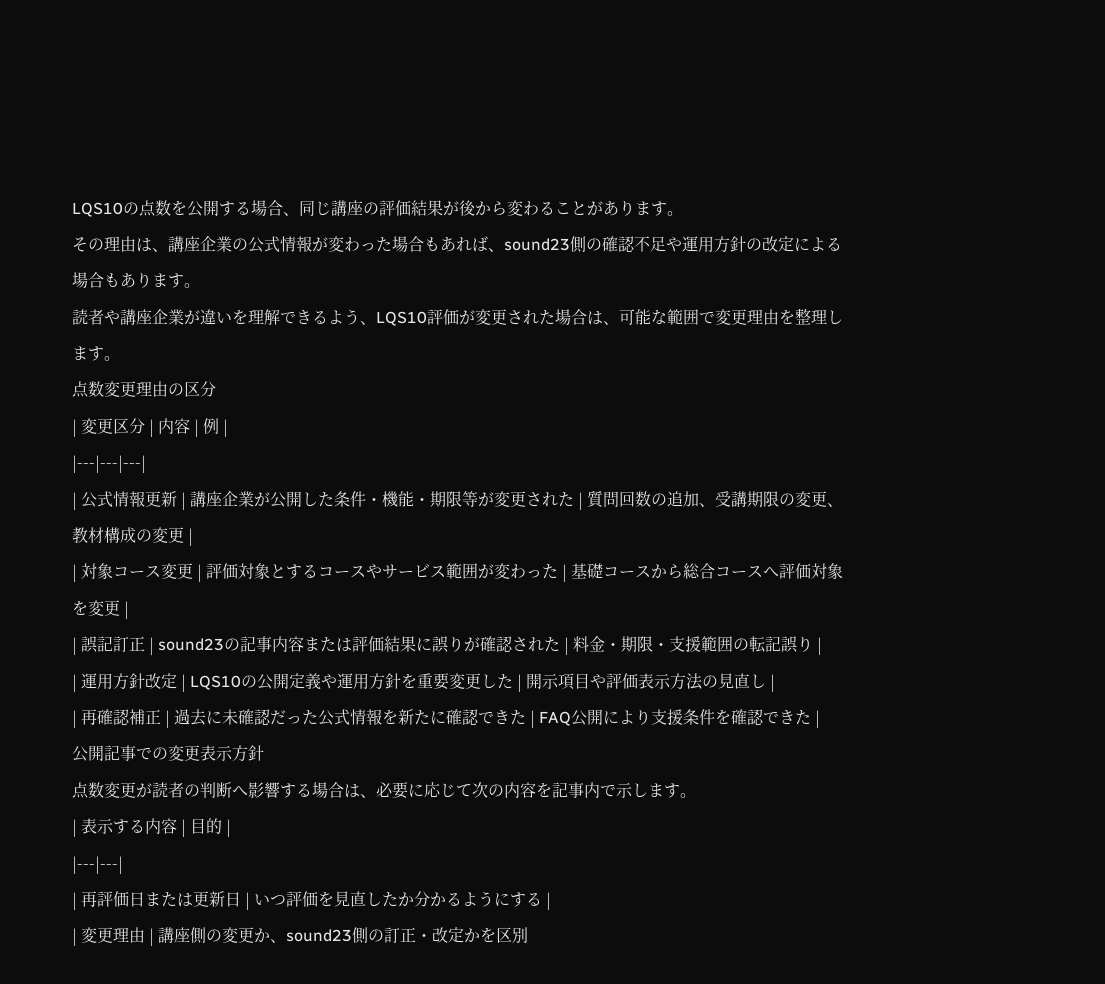LQS10の点数を公開する場合、同じ講座の評価結果が後から変わることがあります。
その理由は、講座企業の公式情報が変わった場合もあれば、sound23側の確認不足や運用方針の改定による場合もあります。
読者や講座企業が違いを理解できるよう、LQS10評価が変更された場合は、可能な範囲で変更理由を整理します。
点数変更理由の区分
| 変更区分 | 内容 | 例 |
|---|---|---|
| 公式情報更新 | 講座企業が公開した条件・機能・期限等が変更された | 質問回数の追加、受講期限の変更、教材構成の変更 |
| 対象コース変更 | 評価対象とするコースやサービス範囲が変わった | 基礎コースから総合コースへ評価対象を変更 |
| 誤記訂正 | sound23の記事内容または評価結果に誤りが確認された | 料金・期限・支援範囲の転記誤り |
| 運用方針改定 | LQS10の公開定義や運用方針を重要変更した | 開示項目や評価表示方法の見直し |
| 再確認補正 | 過去に未確認だった公式情報を新たに確認できた | FAQ公開により支援条件を確認できた |
公開記事での変更表示方針
点数変更が読者の判断へ影響する場合は、必要に応じて次の内容を記事内で示します。
| 表示する内容 | 目的 |
|---|---|
| 再評価日または更新日 | いつ評価を見直したか分かるようにする |
| 変更理由 | 講座側の変更か、sound23側の訂正・改定かを区別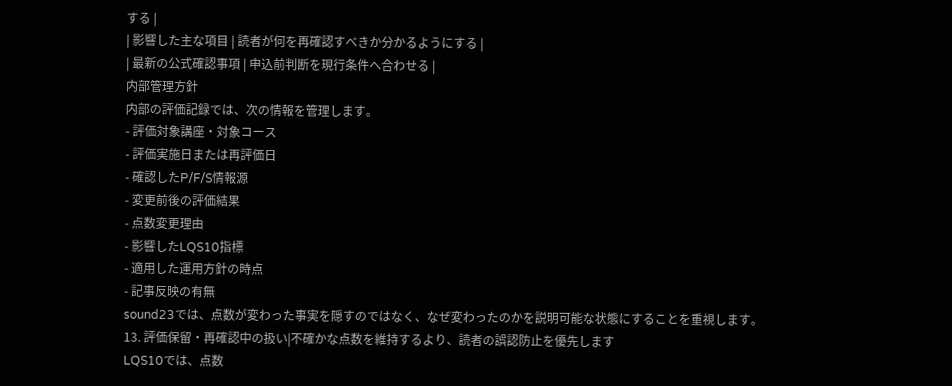する |
| 影響した主な項目 | 読者が何を再確認すべきか分かるようにする |
| 最新の公式確認事項 | 申込前判断を現行条件へ合わせる |
内部管理方針
内部の評価記録では、次の情報を管理します。
- 評価対象講座・対象コース
- 評価実施日または再評価日
- 確認したP/F/S情報源
- 変更前後の評価結果
- 点数変更理由
- 影響したLQS10指標
- 適用した運用方針の時点
- 記事反映の有無
sound23では、点数が変わった事実を隠すのではなく、なぜ変わったのかを説明可能な状態にすることを重視します。
13. 評価保留・再確認中の扱い|不確かな点数を維持するより、読者の誤認防止を優先します
LQS10では、点数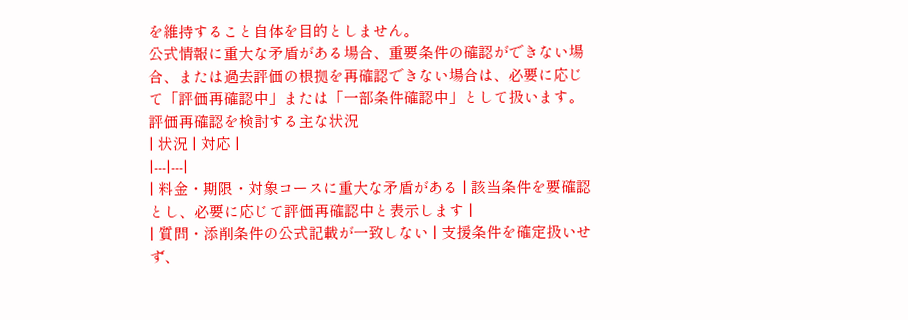を維持すること自体を目的としません。
公式情報に重大な矛盾がある場合、重要条件の確認ができない場合、または過去評価の根拠を再確認できない場合は、必要に応じて「評価再確認中」または「一部条件確認中」として扱います。
評価再確認を検討する主な状況
| 状況 | 対応 |
|---|---|
| 料金・期限・対象コースに重大な矛盾がある | 該当条件を要確認とし、必要に応じて評価再確認中と表示します |
| 質問・添削条件の公式記載が一致しない | 支援条件を確定扱いせず、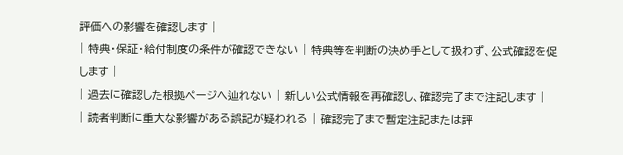評価への影響を確認します |
| 特典・保証・給付制度の条件が確認できない | 特典等を判断の決め手として扱わず、公式確認を促します |
| 過去に確認した根拠ページへ辿れない | 新しい公式情報を再確認し、確認完了まで注記します |
| 読者判断に重大な影響がある誤記が疑われる | 確認完了まで暫定注記または評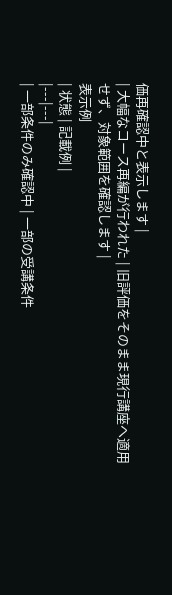価再確認中と表示します |
| 大幅なコース再編が行われた | 旧評価をそのまま現行講座へ適用せず、対象範囲を確認します |
表示例
| 状態 | 記載例 |
|---|---|
| 一部条件のみ確認中 | 一部の受講条件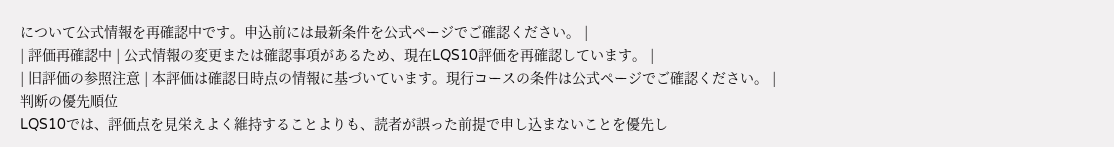について公式情報を再確認中です。申込前には最新条件を公式ページでご確認ください。 |
| 評価再確認中 | 公式情報の変更または確認事項があるため、現在LQS10評価を再確認しています。 |
| 旧評価の参照注意 | 本評価は確認日時点の情報に基づいています。現行コースの条件は公式ページでご確認ください。 |
判断の優先順位
LQS10では、評価点を見栄えよく維持することよりも、読者が誤った前提で申し込まないことを優先し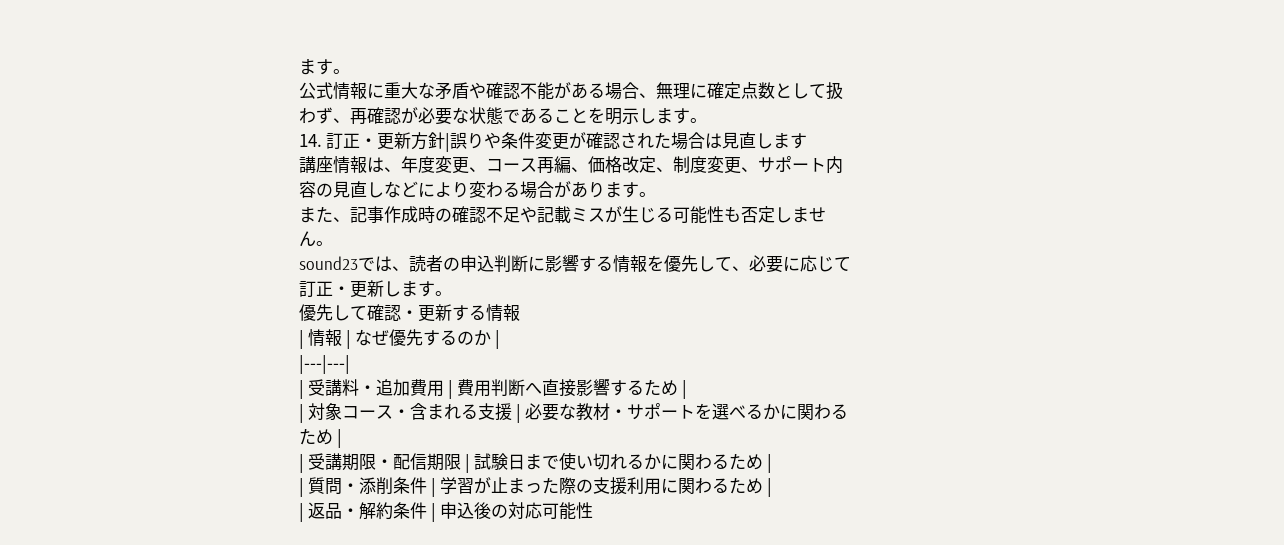ます。
公式情報に重大な矛盾や確認不能がある場合、無理に確定点数として扱わず、再確認が必要な状態であることを明示します。
14. 訂正・更新方針|誤りや条件変更が確認された場合は見直します
講座情報は、年度変更、コース再編、価格改定、制度変更、サポート内容の見直しなどにより変わる場合があります。
また、記事作成時の確認不足や記載ミスが生じる可能性も否定しません。
sound23では、読者の申込判断に影響する情報を優先して、必要に応じて訂正・更新します。
優先して確認・更新する情報
| 情報 | なぜ優先するのか |
|---|---|
| 受講料・追加費用 | 費用判断へ直接影響するため |
| 対象コース・含まれる支援 | 必要な教材・サポートを選べるかに関わるため |
| 受講期限・配信期限 | 試験日まで使い切れるかに関わるため |
| 質問・添削条件 | 学習が止まった際の支援利用に関わるため |
| 返品・解約条件 | 申込後の対応可能性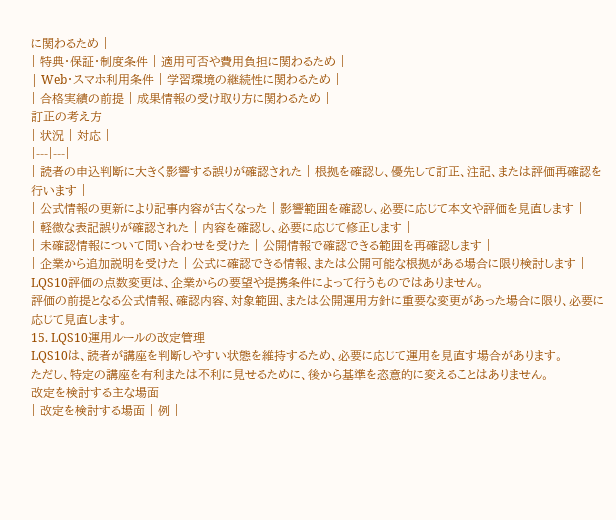に関わるため |
| 特典・保証・制度条件 | 適用可否や費用負担に関わるため |
| Web・スマホ利用条件 | 学習環境の継続性に関わるため |
| 合格実績の前提 | 成果情報の受け取り方に関わるため |
訂正の考え方
| 状況 | 対応 |
|---|---|
| 読者の申込判断に大きく影響する誤りが確認された | 根拠を確認し、優先して訂正、注記、または評価再確認を行います |
| 公式情報の更新により記事内容が古くなった | 影響範囲を確認し、必要に応じて本文や評価を見直します |
| 軽微な表記誤りが確認された | 内容を確認し、必要に応じて修正します |
| 未確認情報について問い合わせを受けた | 公開情報で確認できる範囲を再確認します |
| 企業から追加説明を受けた | 公式に確認できる情報、または公開可能な根拠がある場合に限り検討します |
LQS10評価の点数変更は、企業からの要望や提携条件によって行うものではありません。
評価の前提となる公式情報、確認内容、対象範囲、または公開運用方針に重要な変更があった場合に限り、必要に応じて見直します。
15. LQS10運用ルールの改定管理
LQS10は、読者が講座を判断しやすい状態を維持するため、必要に応じて運用を見直す場合があります。
ただし、特定の講座を有利または不利に見せるために、後から基準を恣意的に変えることはありません。
改定を検討する主な場面
| 改定を検討する場面 | 例 |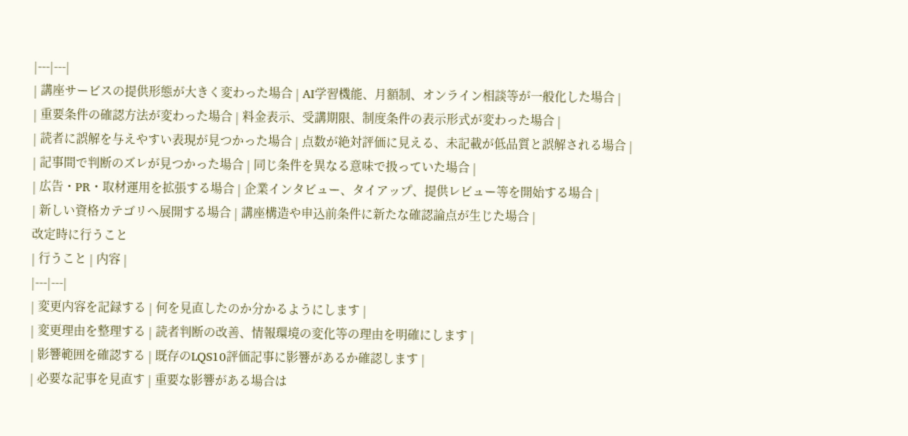|---|---|
| 講座サービスの提供形態が大きく変わった場合 | AI学習機能、月額制、オンライン相談等が一般化した場合 |
| 重要条件の確認方法が変わった場合 | 料金表示、受講期限、制度条件の表示形式が変わった場合 |
| 読者に誤解を与えやすい表現が見つかった場合 | 点数が絶対評価に見える、未記載が低品質と誤解される場合 |
| 記事間で判断のズレが見つかった場合 | 同じ条件を異なる意味で扱っていた場合 |
| 広告・PR・取材運用を拡張する場合 | 企業インタビュー、タイアップ、提供レビュー等を開始する場合 |
| 新しい資格カテゴリへ展開する場合 | 講座構造や申込前条件に新たな確認論点が生じた場合 |
改定時に行うこと
| 行うこと | 内容 |
|---|---|
| 変更内容を記録する | 何を見直したのか分かるようにします |
| 変更理由を整理する | 読者判断の改善、情報環境の変化等の理由を明確にします |
| 影響範囲を確認する | 既存のLQS10評価記事に影響があるか確認します |
| 必要な記事を見直す | 重要な影響がある場合は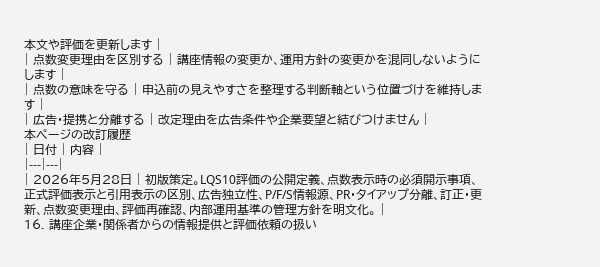本文や評価を更新します |
| 点数変更理由を区別する | 講座情報の変更か、運用方針の変更かを混同しないようにします |
| 点数の意味を守る | 申込前の見えやすさを整理する判断軸という位置づけを維持します |
| 広告・提携と分離する | 改定理由を広告条件や企業要望と結びつけません |
本ページの改訂履歴
| 日付 | 内容 |
|---|---|
| 2026年5月28日 | 初版策定。LQS10評価の公開定義、点数表示時の必須開示事項、正式評価表示と引用表示の区別、広告独立性、P/F/S情報源、PR・タイアップ分離、訂正・更新、点数変更理由、評価再確認、内部運用基準の管理方針を明文化。 |
16. 講座企業・関係者からの情報提供と評価依頼の扱い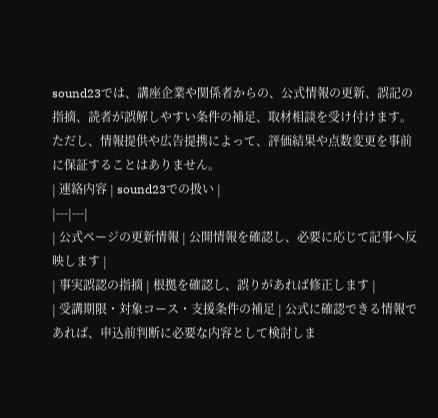sound23では、講座企業や関係者からの、公式情報の更新、誤記の指摘、読者が誤解しやすい条件の補足、取材相談を受け付けます。
ただし、情報提供や広告提携によって、評価結果や点数変更を事前に保証することはありません。
| 連絡内容 | sound23での扱い |
|---|---|
| 公式ページの更新情報 | 公開情報を確認し、必要に応じて記事へ反映します |
| 事実誤認の指摘 | 根拠を確認し、誤りがあれば修正します |
| 受講期限・対象コース・支援条件の補足 | 公式に確認できる情報であれば、申込前判断に必要な内容として検討しま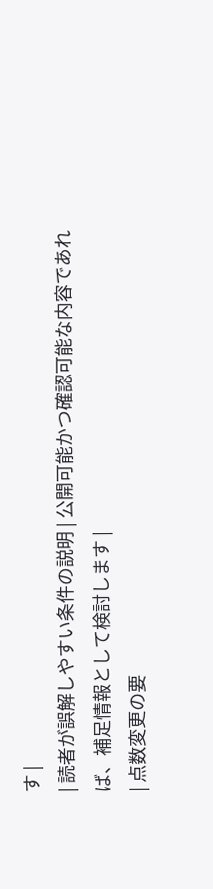す |
| 読者が誤解しやすい条件の説明 | 公開可能かつ確認可能な内容であれば、補足情報として検討します |
| 点数変更の要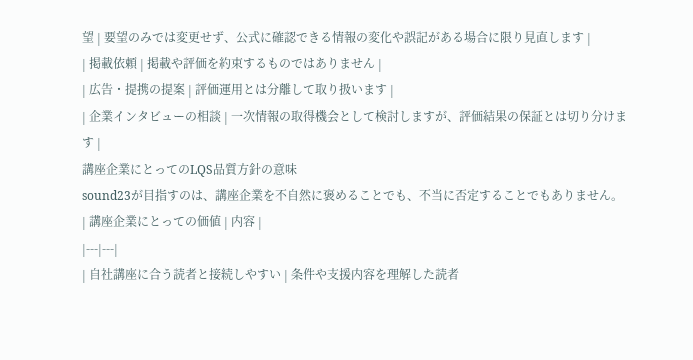望 | 要望のみでは変更せず、公式に確認できる情報の変化や誤記がある場合に限り見直します |
| 掲載依頼 | 掲載や評価を約束するものではありません |
| 広告・提携の提案 | 評価運用とは分離して取り扱います |
| 企業インタビューの相談 | 一次情報の取得機会として検討しますが、評価結果の保証とは切り分けます |
講座企業にとってのLQS品質方針の意味
sound23が目指すのは、講座企業を不自然に褒めることでも、不当に否定することでもありません。
| 講座企業にとっての価値 | 内容 |
|---|---|
| 自社講座に合う読者と接続しやすい | 条件や支援内容を理解した読者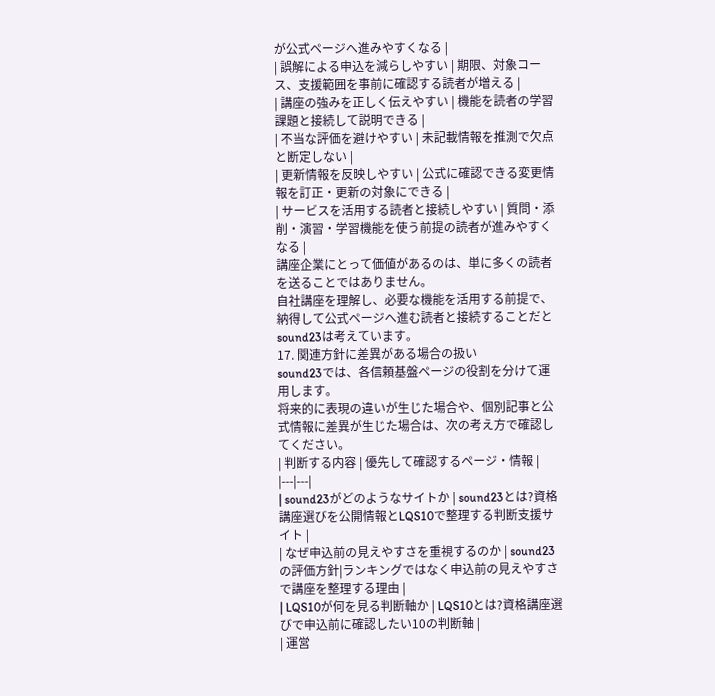が公式ページへ進みやすくなる |
| 誤解による申込を減らしやすい | 期限、対象コース、支援範囲を事前に確認する読者が増える |
| 講座の強みを正しく伝えやすい | 機能を読者の学習課題と接続して説明できる |
| 不当な評価を避けやすい | 未記載情報を推測で欠点と断定しない |
| 更新情報を反映しやすい | 公式に確認できる変更情報を訂正・更新の対象にできる |
| サービスを活用する読者と接続しやすい | 質問・添削・演習・学習機能を使う前提の読者が進みやすくなる |
講座企業にとって価値があるのは、単に多くの読者を送ることではありません。
自社講座を理解し、必要な機能を活用する前提で、納得して公式ページへ進む読者と接続することだとsound23は考えています。
17. 関連方針に差異がある場合の扱い
sound23では、各信頼基盤ページの役割を分けて運用します。
将来的に表現の違いが生じた場合や、個別記事と公式情報に差異が生じた場合は、次の考え方で確認してください。
| 判断する内容 | 優先して確認するページ・情報 |
|---|---|
| sound23がどのようなサイトか | sound23とは?資格講座選びを公開情報とLQS10で整理する判断支援サイト |
| なぜ申込前の見えやすさを重視するのか | sound23の評価方針|ランキングではなく申込前の見えやすさで講座を整理する理由 |
| LQS10が何を見る判断軸か | LQS10とは?資格講座選びで申込前に確認したい10の判断軸 |
| 運営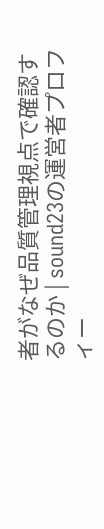者がなぜ品質管理視点で確認するのか | sound23の運営者プロフィー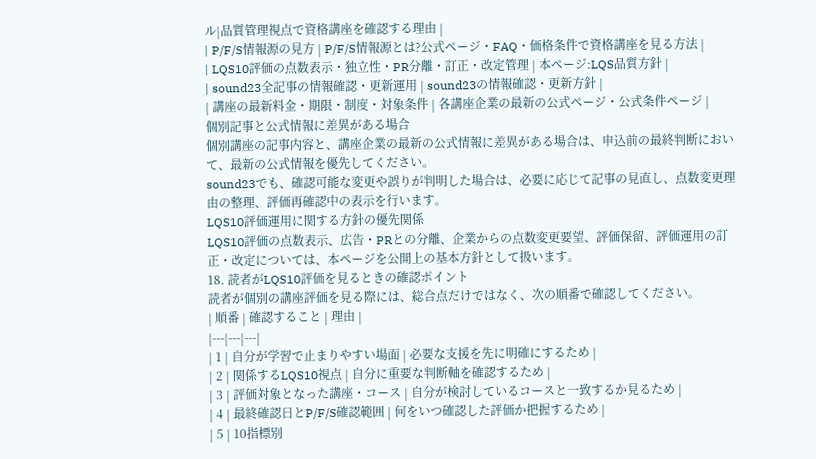ル|品質管理視点で資格講座を確認する理由 |
| P/F/S情報源の見方 | P/F/S情報源とは?公式ページ・FAQ・価格条件で資格講座を見る方法 |
| LQS10評価の点数表示・独立性・PR分離・訂正・改定管理 | 本ページ:LQS品質方針 |
| sound23全記事の情報確認・更新運用 | sound23の情報確認・更新方針 |
| 講座の最新料金・期限・制度・対象条件 | 各講座企業の最新の公式ページ・公式条件ページ |
個別記事と公式情報に差異がある場合
個別講座の記事内容と、講座企業の最新の公式情報に差異がある場合は、申込前の最終判断において、最新の公式情報を優先してください。
sound23でも、確認可能な変更や誤りが判明した場合は、必要に応じて記事の見直し、点数変更理由の整理、評価再確認中の表示を行います。
LQS10評価運用に関する方針の優先関係
LQS10評価の点数表示、広告・PRとの分離、企業からの点数変更要望、評価保留、評価運用の訂正・改定については、本ページを公開上の基本方針として扱います。
18. 読者がLQS10評価を見るときの確認ポイント
読者が個別の講座評価を見る際には、総合点だけではなく、次の順番で確認してください。
| 順番 | 確認すること | 理由 |
|---|---|---|
| 1 | 自分が学習で止まりやすい場面 | 必要な支援を先に明確にするため |
| 2 | 関係するLQS10視点 | 自分に重要な判断軸を確認するため |
| 3 | 評価対象となった講座・コース | 自分が検討しているコースと一致するか見るため |
| 4 | 最終確認日とP/F/S確認範囲 | 何をいつ確認した評価か把握するため |
| 5 | 10指標別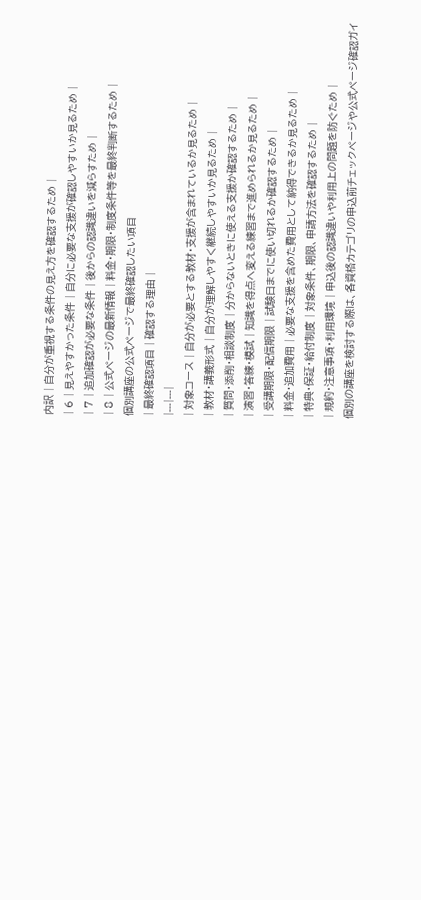内訳 | 自分が重視する条件の見え方を確認するため |
| 6 | 見えやすかった条件 | 自分に必要な支援が確認しやすいか見るため |
| 7 | 追加確認が必要な条件 | 後からの認識違いを減らすため |
| 8 | 公式ページの最新情報 | 料金・期限・制度条件等を最終判断するため |
個別講座の公式ページで最終確認したい項目
| 最終確認項目 | 確認する理由 |
|---|---|
| 対象コース | 自分が必要とする教材・支援が含まれているか見るため |
| 教材・講義形式 | 自分が理解しやすく継続しやすいか見るため |
| 質問・添削・相談制度 | 分からないときに使える支援か確認するため |
| 演習・答練・模試 | 知識を得点へ変える練習まで進められるか見るため |
| 受講期限・配信期限 | 試験日までに使い切れるか確認するため |
| 料金・追加費用 | 必要な支援を含めた費用として納得できるか見るため |
| 特典・保証・給付制度 | 対象条件、期限、申請方法を確認するため |
| 規約・注意事項・利用環境 | 申込後の認識違いや利用上の問題を防ぐため |
個別の講座を検討する際は、各資格カテゴリの申込前チェックページや公式ページ確認ガイ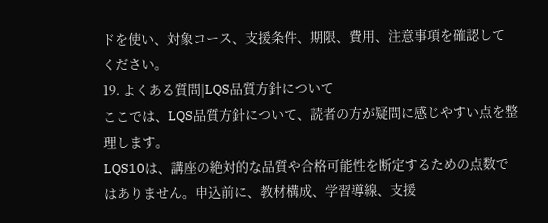ドを使い、対象コース、支援条件、期限、費用、注意事項を確認してください。
19. よくある質問|LQS品質方針について
ここでは、LQS品質方針について、読者の方が疑問に感じやすい点を整理します。
LQS10は、講座の絶対的な品質や合格可能性を断定するための点数ではありません。申込前に、教材構成、学習導線、支援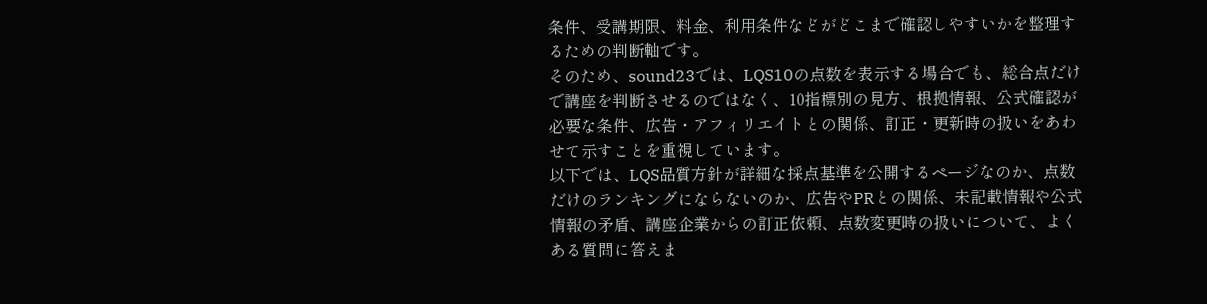条件、受講期限、料金、利用条件などがどこまで確認しやすいかを整理するための判断軸です。
そのため、sound23では、LQS10の点数を表示する場合でも、総合点だけで講座を判断させるのではなく、10指標別の見方、根拠情報、公式確認が必要な条件、広告・アフィリエイトとの関係、訂正・更新時の扱いをあわせて示すことを重視しています。
以下では、LQS品質方針が詳細な採点基準を公開するページなのか、点数だけのランキングにならないのか、広告やPRとの関係、未記載情報や公式情報の矛盾、講座企業からの訂正依頼、点数変更時の扱いについて、よくある質問に答えま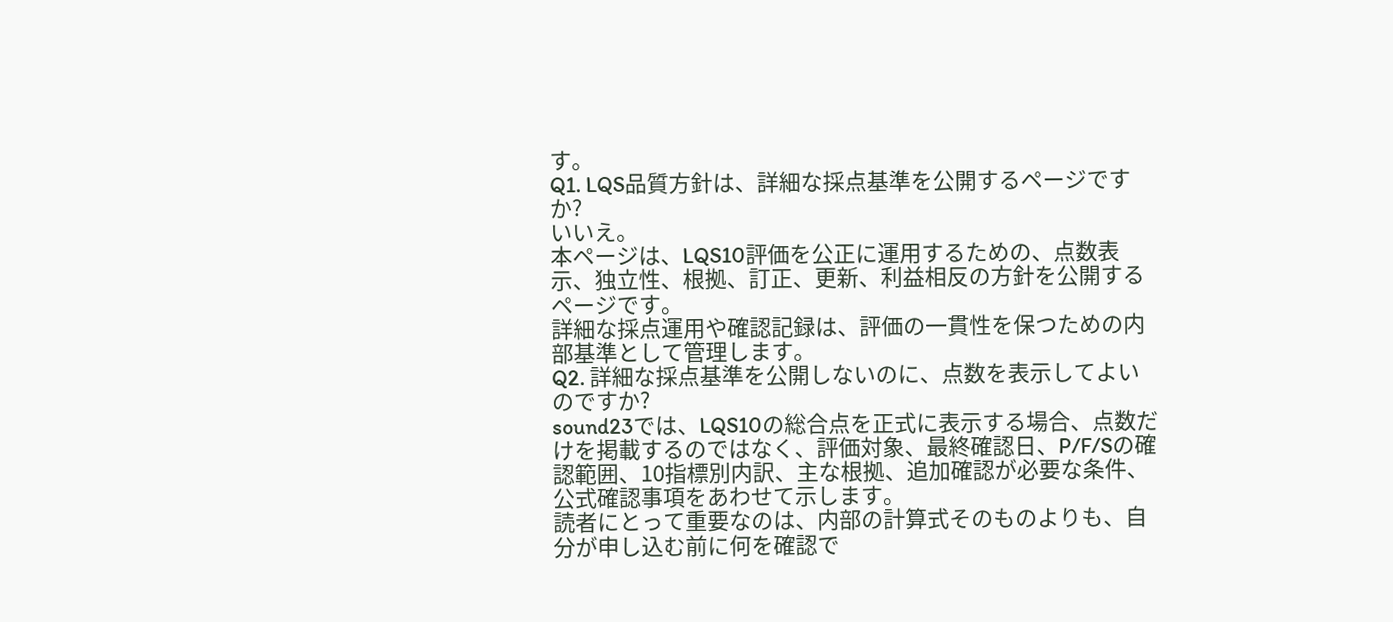す。
Q1. LQS品質方針は、詳細な採点基準を公開するページですか?
いいえ。
本ページは、LQS10評価を公正に運用するための、点数表示、独立性、根拠、訂正、更新、利益相反の方針を公開するページです。
詳細な採点運用や確認記録は、評価の一貫性を保つための内部基準として管理します。
Q2. 詳細な採点基準を公開しないのに、点数を表示してよいのですか?
sound23では、LQS10の総合点を正式に表示する場合、点数だけを掲載するのではなく、評価対象、最終確認日、P/F/Sの確認範囲、10指標別内訳、主な根拠、追加確認が必要な条件、公式確認事項をあわせて示します。
読者にとって重要なのは、内部の計算式そのものよりも、自分が申し込む前に何を確認で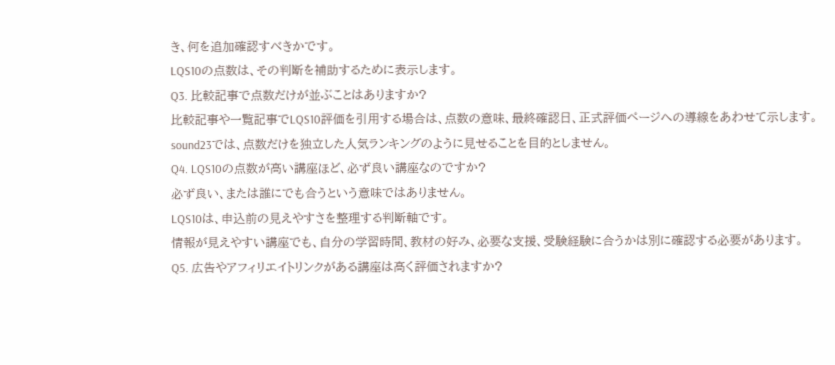き、何を追加確認すべきかです。
LQS10の点数は、その判断を補助するために表示します。
Q3. 比較記事で点数だけが並ぶことはありますか?
比較記事や一覧記事でLQS10評価を引用する場合は、点数の意味、最終確認日、正式評価ページへの導線をあわせて示します。
sound23では、点数だけを独立した人気ランキングのように見せることを目的としません。
Q4. LQS10の点数が高い講座ほど、必ず良い講座なのですか?
必ず良い、または誰にでも合うという意味ではありません。
LQS10は、申込前の見えやすさを整理する判断軸です。
情報が見えやすい講座でも、自分の学習時間、教材の好み、必要な支援、受験経験に合うかは別に確認する必要があります。
Q5. 広告やアフィリエイトリンクがある講座は高く評価されますか?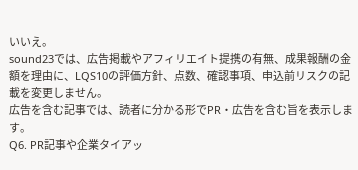いいえ。
sound23では、広告掲載やアフィリエイト提携の有無、成果報酬の金額を理由に、LQS10の評価方針、点数、確認事項、申込前リスクの記載を変更しません。
広告を含む記事では、読者に分かる形でPR・広告を含む旨を表示します。
Q6. PR記事や企業タイアッ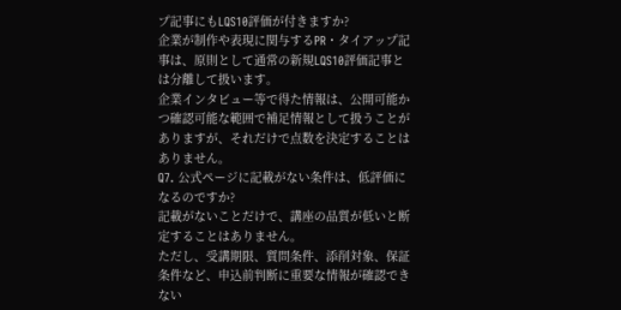プ記事にもLQS10評価が付きますか?
企業が制作や表現に関与するPR・タイアップ記事は、原則として通常の新規LQS10評価記事とは分離して扱います。
企業インタビュー等で得た情報は、公開可能かつ確認可能な範囲で補足情報として扱うことがありますが、それだけで点数を決定することはありません。
Q7. 公式ページに記載がない条件は、低評価になるのですか?
記載がないことだけで、講座の品質が低いと断定することはありません。
ただし、受講期限、質問条件、添削対象、保証条件など、申込前判断に重要な情報が確認できない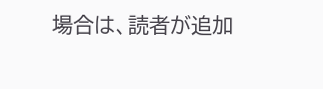場合は、読者が追加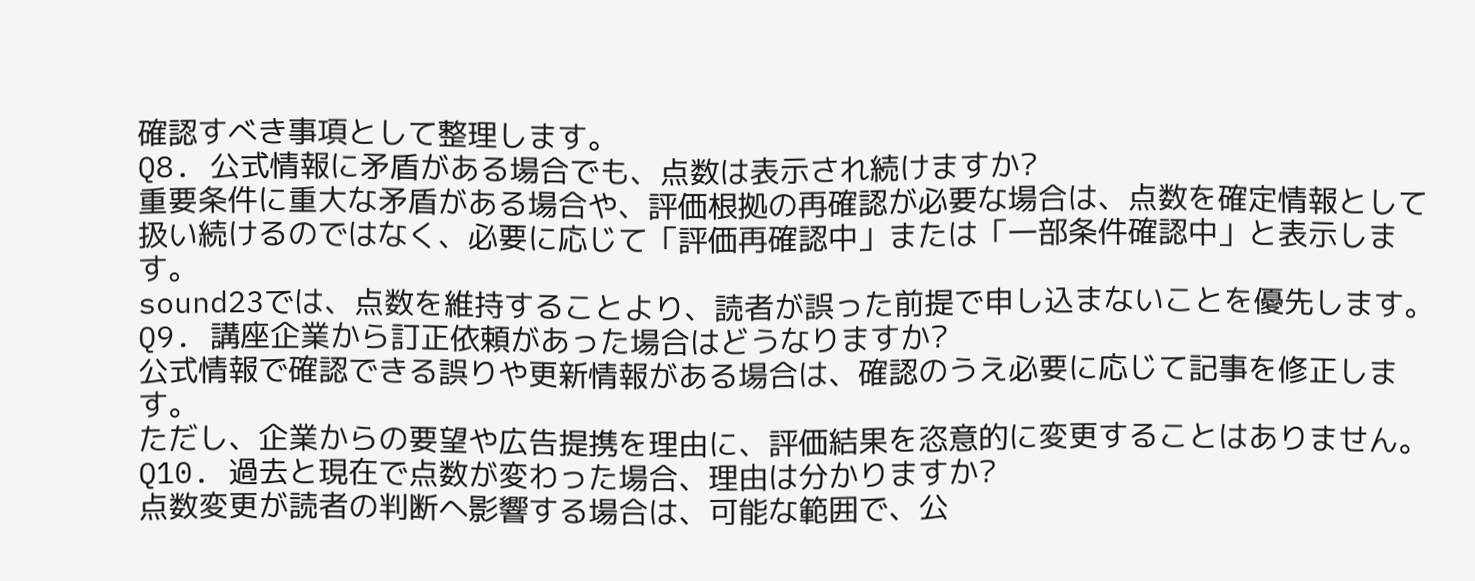確認すべき事項として整理します。
Q8. 公式情報に矛盾がある場合でも、点数は表示され続けますか?
重要条件に重大な矛盾がある場合や、評価根拠の再確認が必要な場合は、点数を確定情報として扱い続けるのではなく、必要に応じて「評価再確認中」または「一部条件確認中」と表示します。
sound23では、点数を維持することより、読者が誤った前提で申し込まないことを優先します。
Q9. 講座企業から訂正依頼があった場合はどうなりますか?
公式情報で確認できる誤りや更新情報がある場合は、確認のうえ必要に応じて記事を修正します。
ただし、企業からの要望や広告提携を理由に、評価結果を恣意的に変更することはありません。
Q10. 過去と現在で点数が変わった場合、理由は分かりますか?
点数変更が読者の判断へ影響する場合は、可能な範囲で、公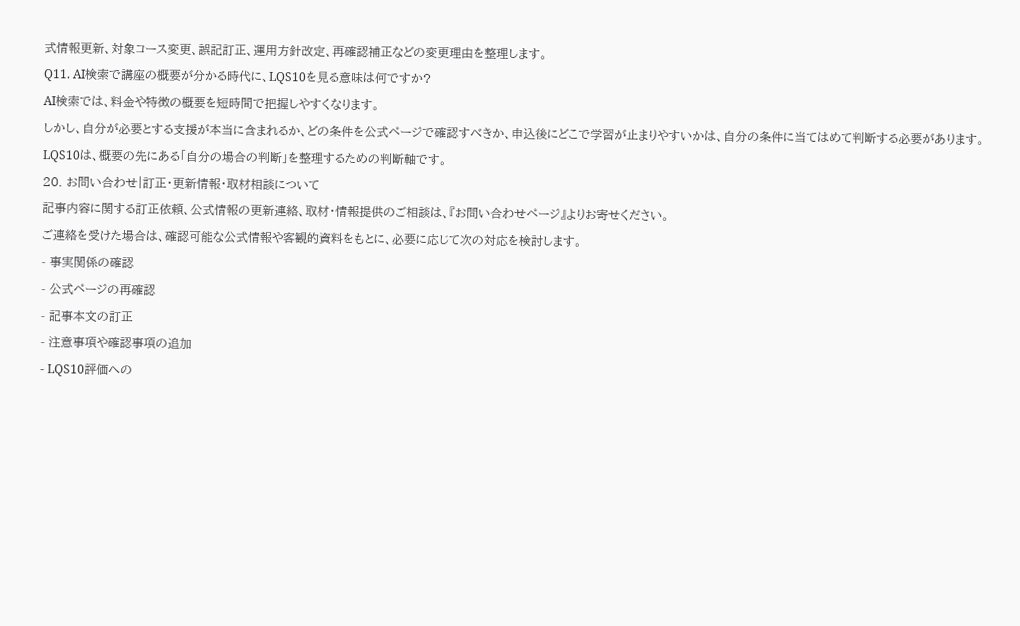式情報更新、対象コース変更、誤記訂正、運用方針改定、再確認補正などの変更理由を整理します。
Q11. AI検索で講座の概要が分かる時代に、LQS10を見る意味は何ですか?
AI検索では、料金や特徴の概要を短時間で把握しやすくなります。
しかし、自分が必要とする支援が本当に含まれるか、どの条件を公式ページで確認すべきか、申込後にどこで学習が止まりやすいかは、自分の条件に当てはめて判断する必要があります。
LQS10は、概要の先にある「自分の場合の判断」を整理するための判断軸です。
20. お問い合わせ|訂正・更新情報・取材相談について
記事内容に関する訂正依頼、公式情報の更新連絡、取材・情報提供のご相談は、『お問い合わせページ』よりお寄せください。
ご連絡を受けた場合は、確認可能な公式情報や客観的資料をもとに、必要に応じて次の対応を検討します。
- 事実関係の確認
- 公式ページの再確認
- 記事本文の訂正
- 注意事項や確認事項の追加
- LQS10評価への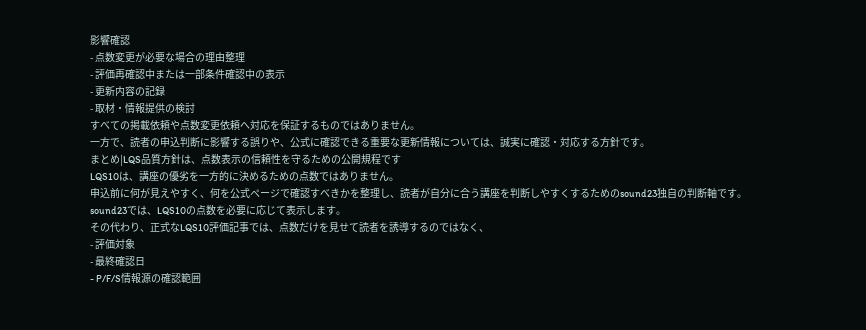影響確認
- 点数変更が必要な場合の理由整理
- 評価再確認中または一部条件確認中の表示
- 更新内容の記録
- 取材・情報提供の検討
すべての掲載依頼や点数変更依頼へ対応を保証するものではありません。
一方で、読者の申込判断に影響する誤りや、公式に確認できる重要な更新情報については、誠実に確認・対応する方針です。
まとめ|LQS品質方針は、点数表示の信頼性を守るための公開規程です
LQS10は、講座の優劣を一方的に決めるための点数ではありません。
申込前に何が見えやすく、何を公式ページで確認すべきかを整理し、読者が自分に合う講座を判断しやすくするためのsound23独自の判断軸です。
sound23では、LQS10の点数を必要に応じて表示します。
その代わり、正式なLQS10評価記事では、点数だけを見せて読者を誘導するのではなく、
- 評価対象
- 最終確認日
- P/F/S情報源の確認範囲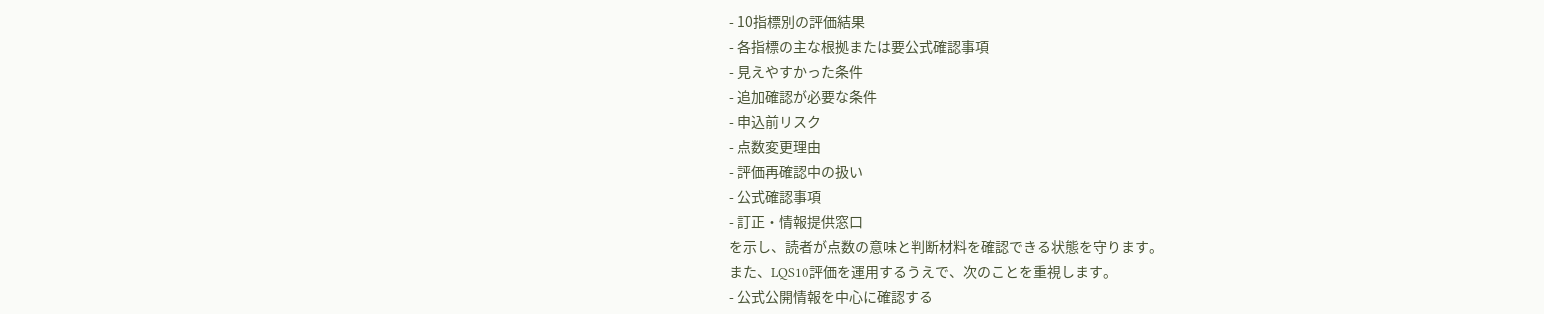- 10指標別の評価結果
- 各指標の主な根拠または要公式確認事項
- 見えやすかった条件
- 追加確認が必要な条件
- 申込前リスク
- 点数変更理由
- 評価再確認中の扱い
- 公式確認事項
- 訂正・情報提供窓口
を示し、読者が点数の意味と判断材料を確認できる状態を守ります。
また、LQS10評価を運用するうえで、次のことを重視します。
- 公式公開情報を中心に確認する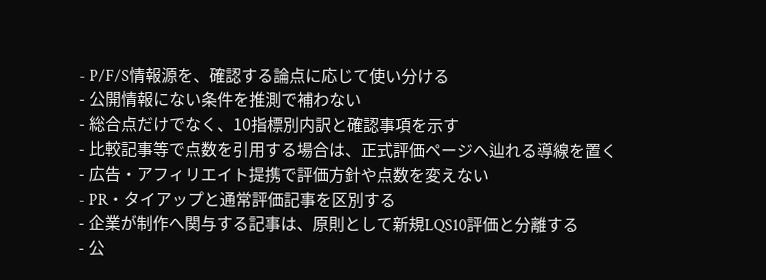- P/F/S情報源を、確認する論点に応じて使い分ける
- 公開情報にない条件を推測で補わない
- 総合点だけでなく、10指標別内訳と確認事項を示す
- 比較記事等で点数を引用する場合は、正式評価ページへ辿れる導線を置く
- 広告・アフィリエイト提携で評価方針や点数を変えない
- PR・タイアップと通常評価記事を区別する
- 企業が制作へ関与する記事は、原則として新規LQS10評価と分離する
- 公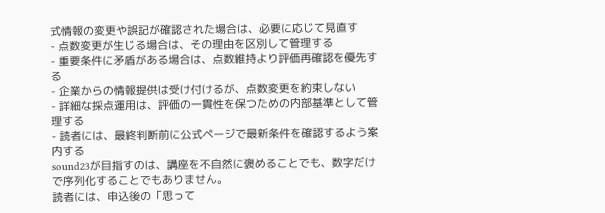式情報の変更や誤記が確認された場合は、必要に応じて見直す
- 点数変更が生じる場合は、その理由を区別して管理する
- 重要条件に矛盾がある場合は、点数維持より評価再確認を優先する
- 企業からの情報提供は受け付けるが、点数変更を約束しない
- 詳細な採点運用は、評価の一貫性を保つための内部基準として管理する
- 読者には、最終判断前に公式ページで最新条件を確認するよう案内する
sound23が目指すのは、講座を不自然に褒めることでも、数字だけで序列化することでもありません。
読者には、申込後の「思って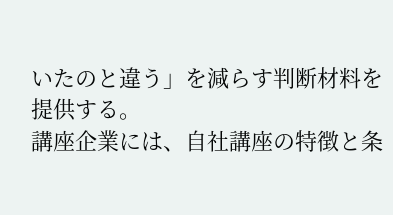いたのと違う」を減らす判断材料を提供する。
講座企業には、自社講座の特徴と条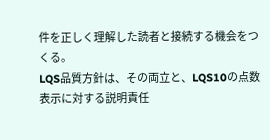件を正しく理解した読者と接続する機会をつくる。
LQS品質方針は、その両立と、LQS10の点数表示に対する説明責任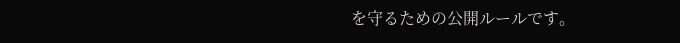を守るための公開ルールです。